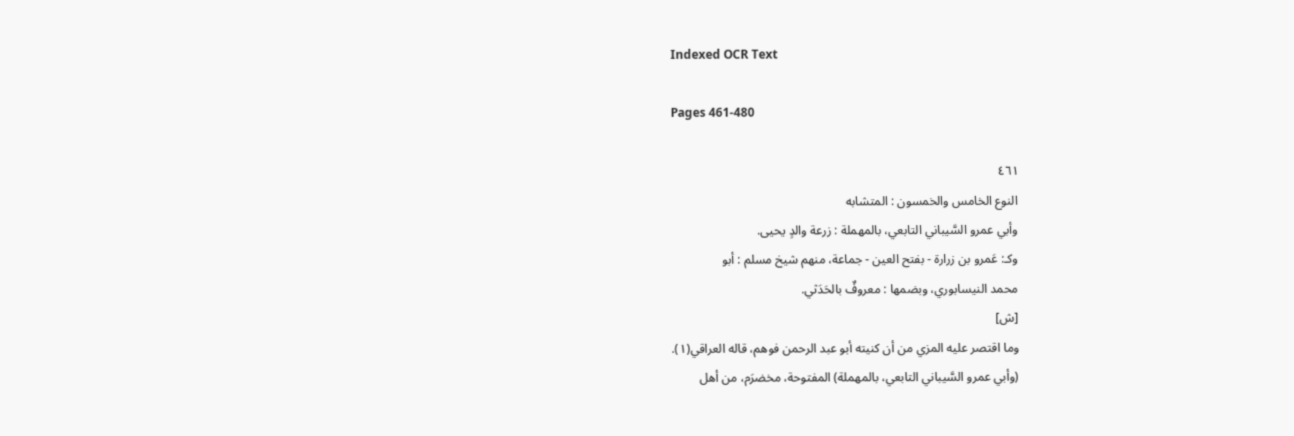Indexed OCR Text

Pages 461-480

٤٦١
النوع الخامس والخمسون : المتشابه
وأبي عمرو السَّيباني التابعي، بالمهملة : زرعة والدٍ يحيى.
وكـ: عَمرو بن زرارة - بفتح العين - جماعة، منهم شيخ مسلم : أبو
محمد النيسابوري، وبضمها : معروفٌ بالحَدَثي.
[ش]
وما اقتصر عليه المزي من أن كنيته أبو عبد الرحمن فوهم، قاله العراقي(١).
(وأبي عمرو السَّيباني التابعي، بالمهملة) المفتوحة، مخضرَم، من أهل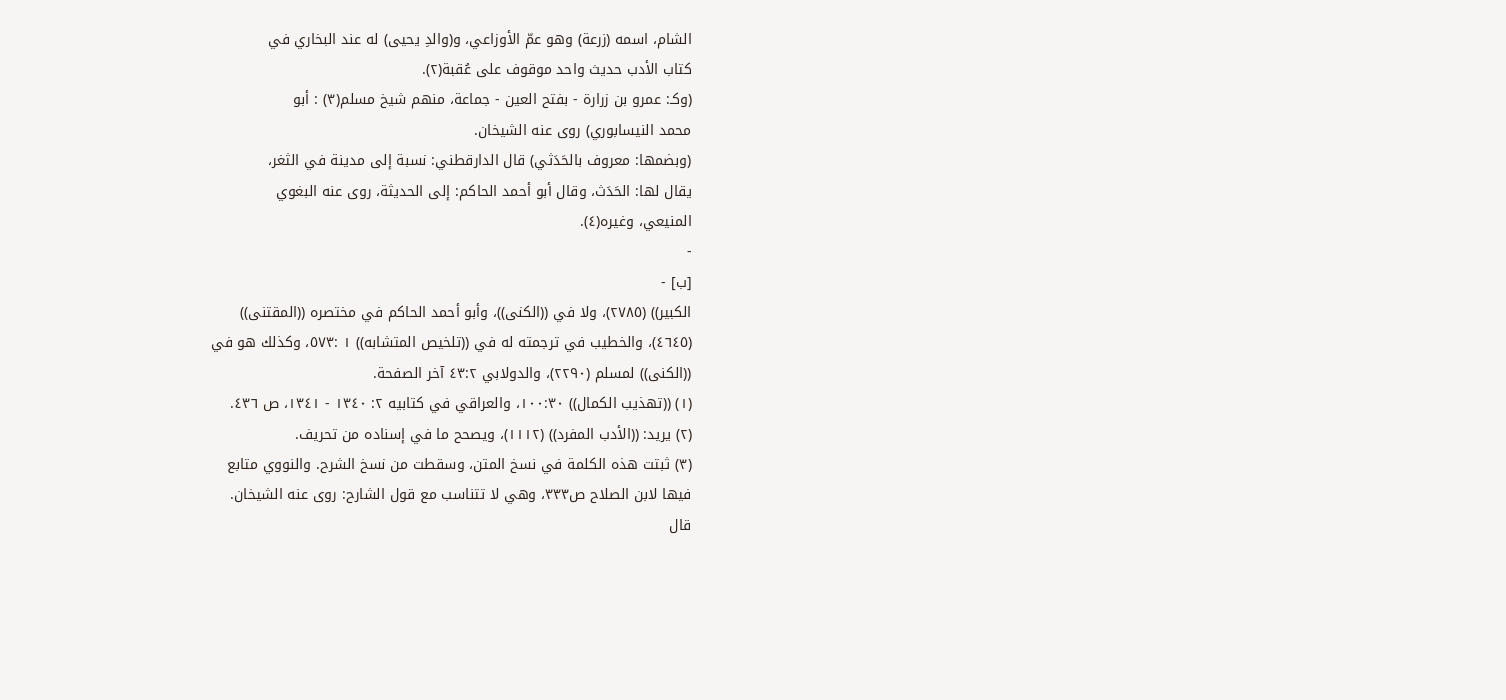الشام، اسمه (زرعة) وهو عمّ الأوزاعي، و(والدِ يحيى) له عند البخاري في
كتاب الأدب حديث واحد موقوف على عُقبة(٢).
(وكـ: عمرو بن زرارة - بفتح العين - جماعة، منهم شيخ مسلم(٣) : أبو
محمد النيسابوري) روی عنه الشيخان.
(وبضمها: معروف بالحَدَثي) قال الدارقطني: نسبة إلى مدينة في الثغر،
يقال لها: الحَدَث، وقال أبو أحمد الحاكم: إلى الحديثة، روى عنه البغوي
المنيعي، وغيره(٤).
-
[ب] -
الكبير)) (٢٧٨٥)، ولا في ((الكنى))، وأبو أحمد الحاكم في مختصره ((المقتنى))
(٤٦٤٥)، والخطيب في ترجمته له في ((تلخيص المتشابه)) ١ :٥٧٣، وكذلك هو في
((الكنى)) لمسلم (٢٢٩٠)، والدولابي ٤٣:٢ آخر الصفحة.
(١) ((تهذيب الكمال)) ١٠٠:٣٠، والعراقي في كتابيه ٢: ١٣٤٠ - ١٣٤١، ص ٤٣٦.
(٢) يريد: ((الأدب المفرد)) (١١١٢)، ويصحح ما في إسناده من تحريف.
(٣) ثبتت هذه الكلمة في نسخ المتن، وسقطت من نسخ الشرح. والنووي متابع
فيها لابن الصلاح ص٣٣٣، وهي لا تتناسب مع قول الشارح: روى عنه الشيخان.
قال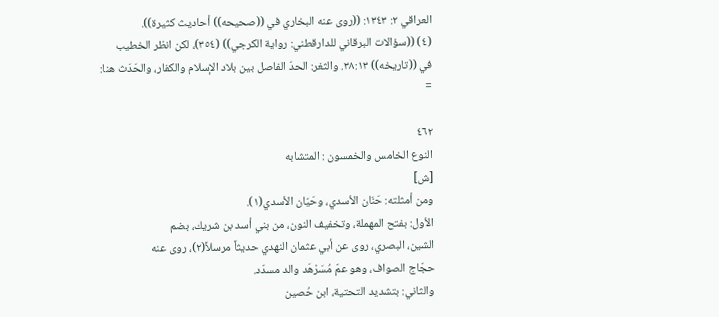العراقي ٢: ١٣٤٣: ((روى عنه البخاري في ((صحيحه)) أحاديث كثيرة)).
(٤) ((سؤالات البرقاني للدارقطني: رواية الكرجي)) (٣٥٤)، لكن انظر الخطيب
في ((تاريخه)) ٣٨:١٣. والثغر: الحدّ الفاصل بين بلاد الإسلام والكفار، والحَدَث هنا:
=

٤٦٢
النوع الخامس والخمسون : المتشابه
[ش]
ومن أمثلته: حَنَان الأسدي، وحَيّان الأسدي(١).
الأول: بفتح المهملة، وتخفيف النون، من بني أسد بن شريك، بضم
الشين، البصري، روى عن أبي عثمان النهدي حديثاً مرسلاً(٢)، روى عنه
حجّاج الصواف، وهو عمّ مُسَرْهَد والد مسدّد.
والثاني: بتشديد التحتية، ابن حُصين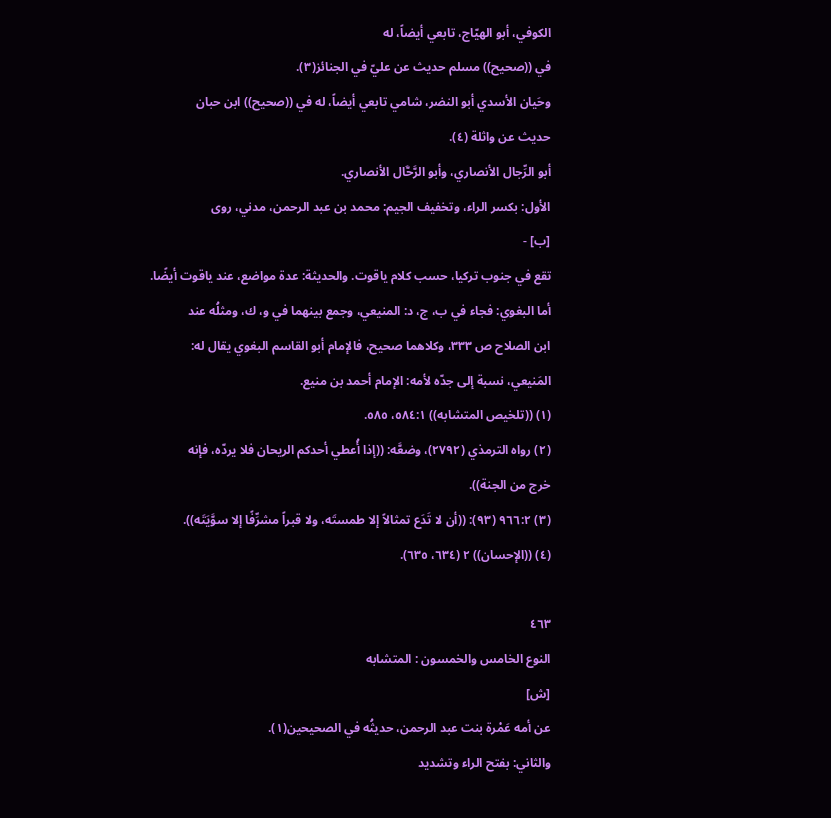الكوفي، أبو الهيّاج، تابعي أيضاً، له
في ((صحيح)) مسلم حديث عن عليّ في الجنائز(٣).
وحَيان الأسدي أبو النضر، شامي تابعي أيضاً، له في ((صحيح)) ابن حبان
حديث عن واثلة (٤).
أبو الرِّجال الأنصاري، وأبو الرَّحَّال الأنصاري.
الأول: بكسر الراء، وتخفيف الجيم: محمد بن عبد الرحمن، مدني، روى
[ب] -
تقع في جنوب تركيا، حسب كلام ياقوت. والحديثة: عدة مواضع، عند ياقوت أيضًا.
أما البغوي: فجاء في ب، ج، د: المنيعي، وجمع بينهما في و، ك، ومثلُه عند
ابن الصلاح ص ٣٣٣، وكلاهما صحيح، فالإمام أبو القاسم البغوي يقال له:
المَنيعي، نسبة إلى جدّه لأمه: الإمام أحمد بن منيع.
(١) ((تلخيص المتشابه)) ٥٨٤:١، ٥٨٥.
(٢) رواه الترمذي (٢٧٩٢)، وضعَّه: ((إذا أُعطي أحدكم الريحان فلا يردّه، فإنه
خرج من الجنة)).
(٣) ٩٦٦:٢ (٩٣): ((أن لا تَدَع تمثالاً إلا طمستَه، ولا قبراً مشرِّفًا إلا سوَّيَتَه)).
(٤) ((الإحسان)) ٢ (٦٣٤، ٦٣٥).

٤٦٣
النوع الخامس والخمسون : المتشابه
[ش]
عن أمه عَمْرة بنت عبد الرحمن، حديثُه في الصحيحين(١).
والثاني: بفتح الراء وتشديد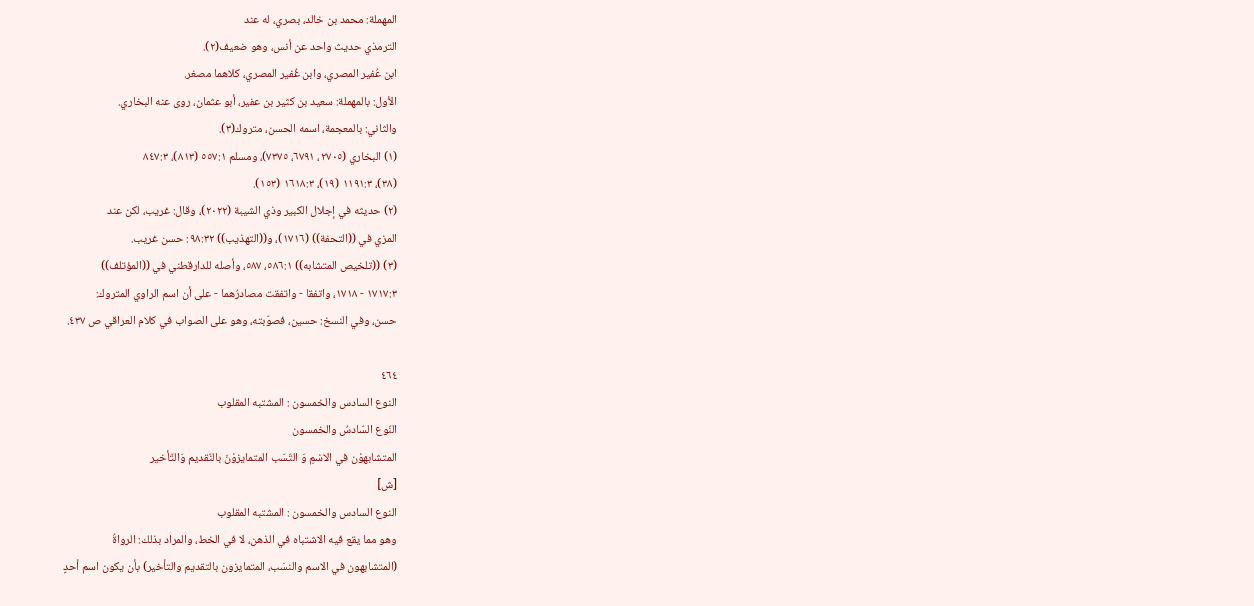المهملة: محمد بن خالد، بصري، له عند
الترمذي حديث واحد عن أنس، وهو ضعيف(٢).
ابن عُفير المصري، وابن غُفير المصري، كلاهما مصغر.
الأول: بالمهملة: سعيد بن كثير بن عفير، أبو عثمان، روى عنه البخاري.
والثاني: بالمعجمة، اسمه الحسن، متروك(٣).
(١) البخاري (٢٧٠٥، ٦٧٩١، ٧٣٧٥)، ومسلم ٥٥٧:١ (٨١٣)، ٨٤٧:٣
(٣٨)، ١١٩١:٣ (١٩)، ١٦١٨:٣ (١٥٣).
(٢) حديثه في إجلال الكبير وذي الشيبة (٢٠٢٢)، وقال: غريب، لكن عند
المزي في ((التحفة)) (١٧١٦)، و((التهذيب)) ٩٨:٣٢: حسن غريب.
(٣) ((تلخيص المتشابه)) ٥٨٦:١، ٥٨٧، وأصله للدارقطني في ((المؤتلف))
١٧١٧:٣ - ١٧١٨، واتفقا - واتفقت مصادرُهما - على أن اسم الراوي المتروك:
حسن، وفي النسخ: حسين، فصوّبته، وهو على الصواب في كلام العراقي ص ٤٣٧.

٤٦٤
النوع السادس والخمسون : المشتبه المقلوب
النّوع السّادسُ والخمسون
المتشابهوْن في الاسْمِ وَ التّسَب المتمايزوْنَ بالنّقديم وَالتّأخير
[ش]
النوع السادس والخمسون : المشتبه المقلوب
وهو مما يقع فيه الاشتباه في الذهن، لا في الخط، والمراد بذلك: الرواةُ
(المتشابهون في الاسم والنسَب، المتمايزون بالتقديم والتأخير) بأن يكون اسم أحدٍ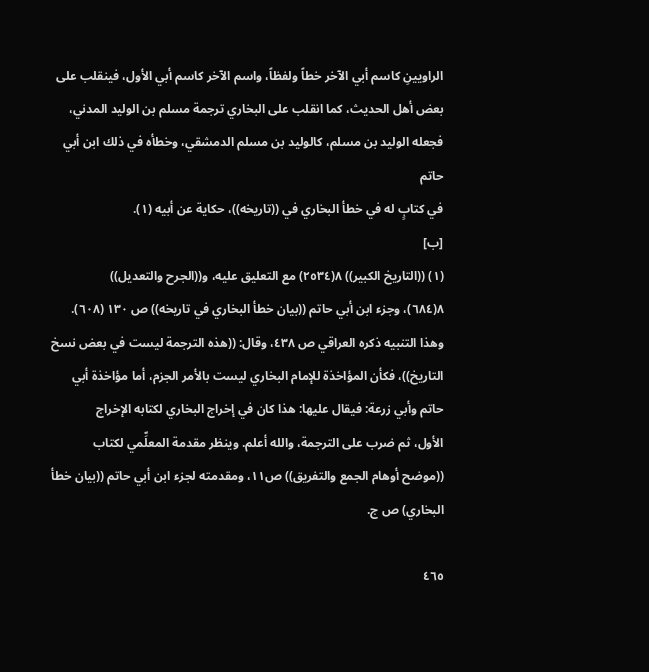الراويينِ كاسم أبي الآخر خطاً ولفظاً، واسم الآخر كاسم أبي الأول، فينقلب على
بعض أهل الحديث، كما انقلب على البخاري ترجمة مسلم بن الوليد المدني،
فجعله الوليد بن مسلم، كالوليد بن مسلم الدمشقي، وخطأه في ذلك ابن أبي حاتم
في كتابٍ له في خطأ البخاري في ((تاريخه))، حكاية عن أبيه (١).
[ب]
(١) ((التاريخ الكبير)) ٨(٢٥٣٤) مع التعليق عليه، و((الجرح والتعديل))
٨(٦٨٤)، وجزء ابن أبي حاتم ((بيان خطأ البخاري في تاريخه)) ص ١٣٠ (٦٠٨).
وهذا التنبيه ذكره العراقي ص ٤٣٨، وقال: ((هذه الترجمة ليست في بعض نسخ
التاريخ))، فكأن المؤاخذة للإمام البخاري ليست بالأمر الجزم، أما مؤاخذة أبي
حاتم وأبي زرعة: فيقال عليها: هذا كان في إخراج البخاري لكتابه الإخراج
الأول، ثم ضرب على الترجمة، والله أعلم. وينظر مقدمة المعلِّمي لكتاب
((موضح أوهام الجمع والتفريق)) ص١١، ومقدمته لجزء ابن أبي حاتم ((بيان خطأ
البخاري) ص ج.

٤٦٥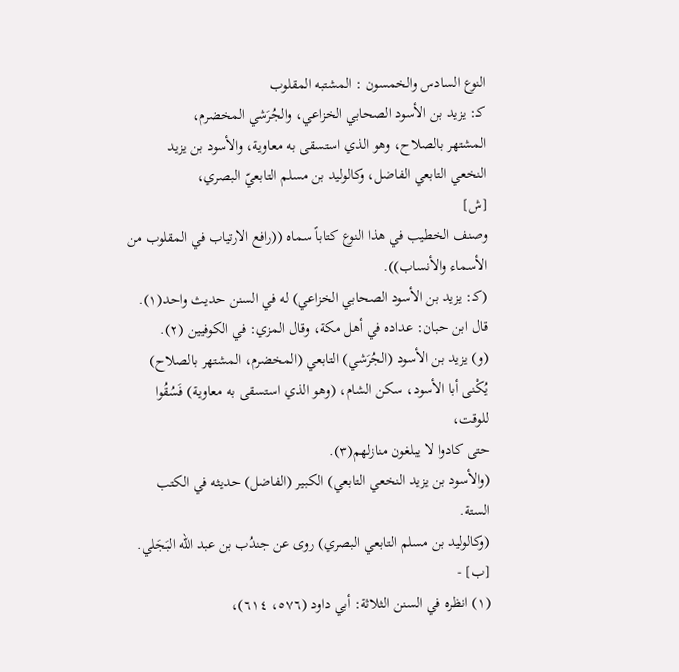النوع السادس والخمسون : المشتبه المقلوب
كـ: يزيد بن الأسود الصحابي الخزاعي، والجُرَشي المخضرم،
المشتهر بالصلاح، وهو الذي استسقى به معاوية، والأسود بن يزيد
النخعي التابعي الفاضل، وكالوليد بن مسلم التابعيّ البصري،
[ش]
وصنف الخطيب في هذا النوع كتاباً سماه ((رافع الارتياب في المقلوب من
الأسماء والأنساب)).
(كـ: يزيد بن الأسود الصحابي الخزاعي) له في السنن حديث واحد(١).
قال ابن حبان: عداده في أهل مكة، وقال المزي: في الكوفيين (٢).
(و) يزيد بن الأسود (الجُرَشي) التابعي (المخضرم، المشتهر بالصلاح)
يُكْنى أبا الأسود، سكن الشام، (وهو الذي استسقى به معاوية) فَسُقُوا للوقت،
حتى كادوا لا يبلغون منازلهم(٣).
(والأسود بن يزيد النخعي التابعي) الكبير (الفاضل) حديثه في الكتب
الستة.
(وكالوليد بن مسلم التابعي البصري) روى عن جندُب بن عبد الله البَجَلي.
[ب] -
(١) انظره في السنن الثلاثة: أبي داود (٥٧٦، ٦١٤)،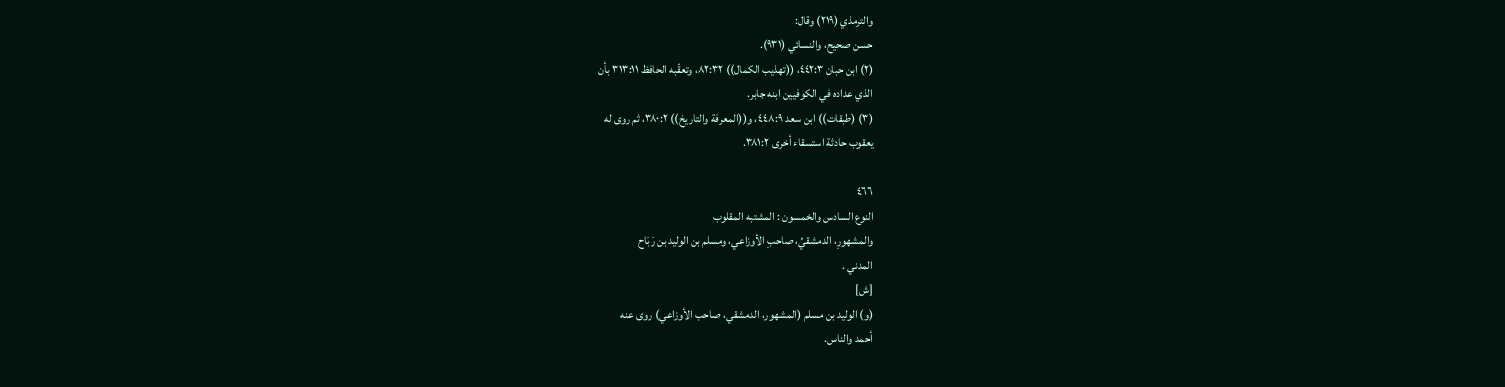والترمذي (٢١٩) وقال:
حسن صحيح، والنسائي (٩٣١).
(٢) ابن حبان ٤٤٢:٣، ((تهذيب الكمال)) ٨٢:٣٢، وتعقّبه الحافظ ٣١٣:١١ بأن
الذي عداده في الكوفيين ابنه جابر.
(٣) (طبقات)) ابن سعد ٤٤٨:٩، و((المعرفة والتاريخ)) ٣٨٠:٢، ثم روى له
يعقوب حادثة استسقاء أخرى ٣٨١:٢.

٤٦٦
النوع السادس والخمسون : المشتبه المقلوب
والمشهورِ، الدمشقيِّ، صاحبِ الأوزاعي، ومسلم بن الوليد بن رَبَاح
المدني .
[ش]
(و) الوليد بن مسلم (المشهور، الدمشقي، صاحب الأوزاعي) روى عنه
أحمد والناس.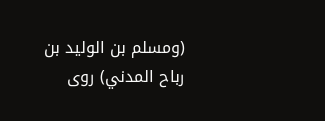(ومسلم بن الوليد بن رباح المدني) روى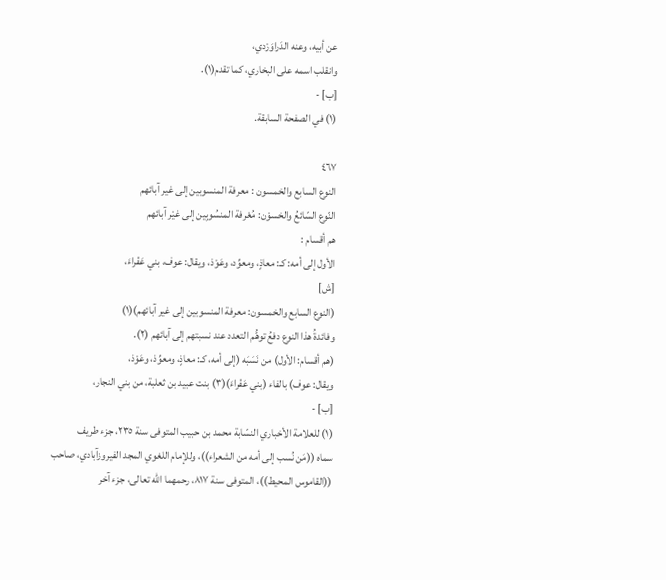عن أبيه، وعنه الدَراوَرْدي،
وانقلب اسمه على البخاري، كما تقدم(١).
[ب] -
(١) في الصفحة السابقة.

٤٦٧
النوع السابع والخمسون : معرفة المنسوبين إلى غير آبائهم
النّوع السّائعُ والخسوْن: مُعْرفة المنسُوبِين إلى غيْر آبائهم
هم أقسام :
الأول إلى أمه: كـ: معاذٍ، ومعوِّد، وعَوْذ، ويقال: عوف، بني عَفْراءَ،
[ش]
(النوع السابع والخمسون: معرفة المنسوبين إلى غير آبائهم)(١)
وفائدةُ هذا النوع دفعُ توهُّم التعدد عند نسبتهم إلى آبائهم (٢).
(هم أقسام: الأول) من نَسَبَه (إلى أمه، كـ: معاذٍ، ومعوِّذ، وعَوْذ،
ويقال: عوف) بالفاء (بني عَفْراءَ)(٣) بنت عبيد بن ثعلبة، من بني النجار،
[ب] -
(١) للعلامة الأخباري النسّابة محمد بن حبيب المتوفى سنة ٢٣٥، جزء طريف
سماه ((مَن نُسب إلى أمه من الشعراء))، وللإمام اللغوي المجد الفيروزآبادي، صاحب
((القاموس المحيط))، المتوفى سنة ٨١٧، رحمهما الله تعالى، جزء آخر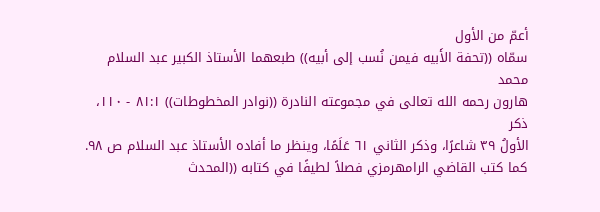أعمّ من الأول
سمّاه ((تحفة الأَبيه فيمن نُسب إلى أبيه)) طبعهما الأستاذ الكبير عبد السلام محمد
هارون رحمه الله تعالى في مجموعته النادرة ((نوادر المخطوطات)) ٨١:١ - ١١٠، ذكر
الأولُ ٣٩ شاعرًا، وذكر الثاني ٦١ عَلَمًا، وينظر ما أفاده الأستاذ عبد السلام ص ٩٨.
كما كتب القاضي الرامهرمزي فصلاً لطيفًا في كتابه ((المحدث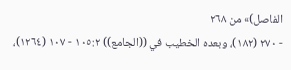الفاصل)» من ٢٦٨
- ٢٧٠ (١٨٢)، وبعده الخطيب في ((الجامع)) ١٠٥:٢ - ١٠٧ (١٢٦٤)،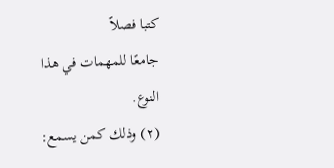كتبا فصلاً
جامعًا للمهمات في هذا النوع.
(٢) وذلك كمن يسمع: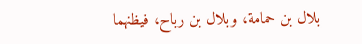بلال بن حمامة، وبلال بن رباح، فيظنهما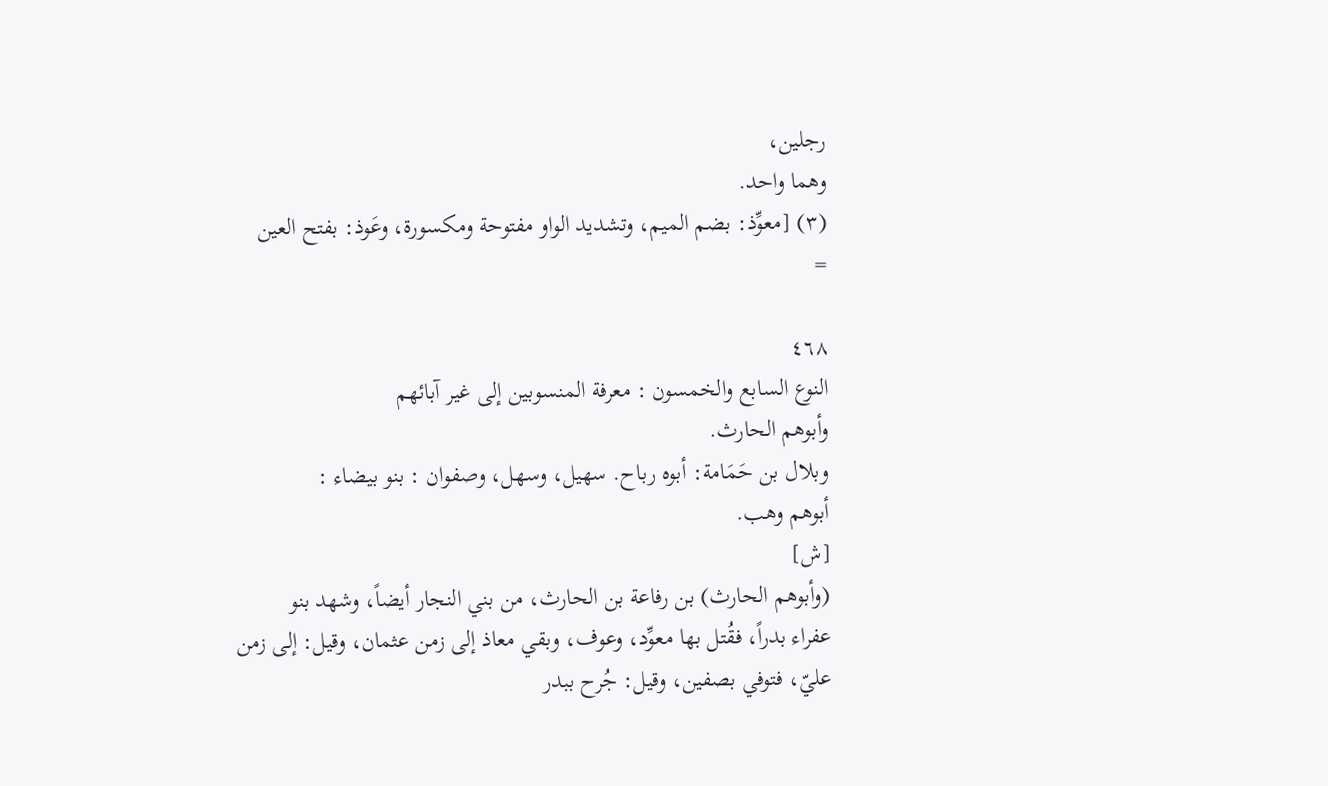رجلين،
وهما واحد.
(٣) [معوِّذ: بضم الميم، وتشديد الواو مفتوحة ومكسورة، وعَوذ: بفتح العين
=

٤٦٨
النوع السابع والخمسون : معرفة المنسوبين إلى غير آبائهم
وأبوهم الحارث.
وبلال بن حَمَامة: أبوه رباح. سهيل، وسهل، وصفوان : بنو بيضاء :
أبوهم وهب.
[ش]
(وأبوهم الحارث) بن رفاعة بن الحارث، من بني النجار أيضاً، وشهد بنو
عفراء بدراً، فقُتل بها معوِّد، وعوف، وبقي معاذ إلى زمن عثمان، وقيل: إلی زمن
عليّ، فتوفي بصفين، وقيل: جُرح ببدر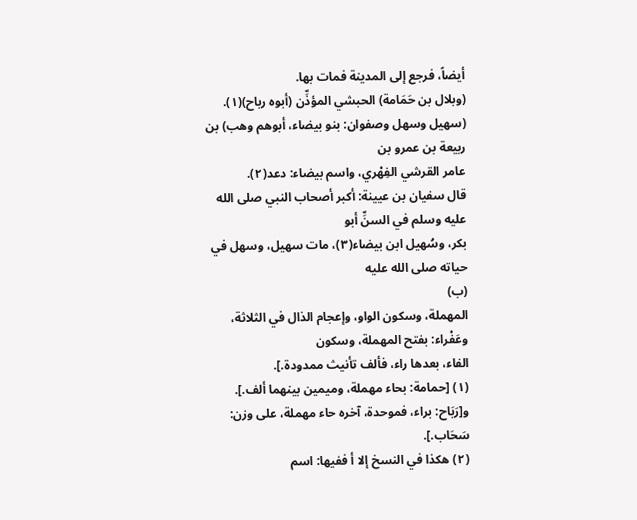أيضاً، فرجع إلى المدينة فمات بها.
(وبلال بن حَمَامة) الحبشي المؤذِّن (أبوه رباح)(١).
(سهيل وسهل وصفوان: بنو بيضاء، أبوهم وهب) بن ربيعة بن عمرو بن
عامر القرشي الفِهْري، واسم بيضاء: دعد(٢).
قال سفيان بن عيينة: أكبر أصحاب النبي صلى الله عليه وسلم في السنِّ أبو
بكر، وسُهيل ابن بيضاء(٣)، مات سهيل، وسهل في حياته صلى الله عليه
(ب)
المهملة، وسكون الواو، وإعجام الذال في الثلاثة، وعَفْراء: بفتح المهملة، وسكون
الفاء، بعدها راء، فألف تأنيث ممدودة.].
(١) [حمامة: بحاء مهملة، وميمين بينهما ألف.].
و[رَبَاح: براء، فموحدة، آخره حاء مهملة، على وزن: سَحَاب.].
(٢) هكذا في النسخ إلا أ ففيها: اسم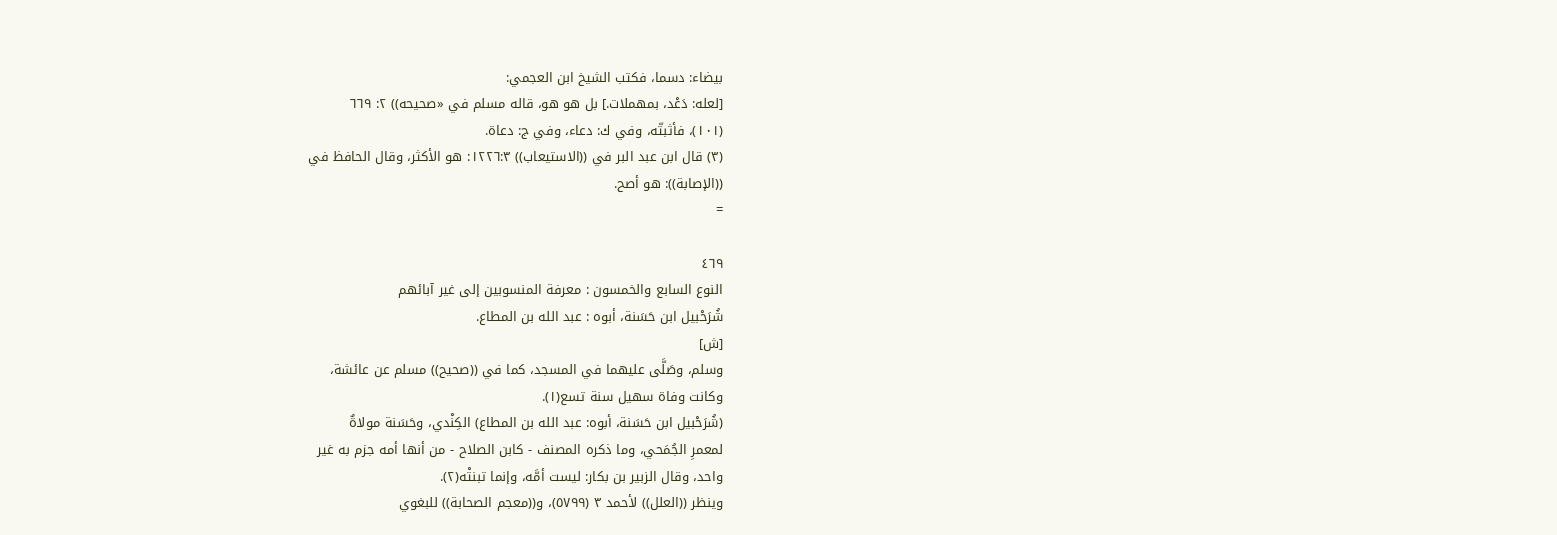بيضاء: دسما، فكتب الشيخ ابن العجمي:
[لعله: دَعْد، بمهملات.] بل هو هو، قاله مسلم في «صحيحه)) ٢: ٦٦٩
(١٠١)، فأثبتّه، وفي ك: دعاء، وفي ج: دعاة.
(٣) قال ابن عبد البر في ((الاستيعاب)) ١٢٢٦:٣: هو الأكثر، وقال الحافظ في
((الإصابة)): هو أصح.
=

٤٦٩
النوع السابع والخمسون : معرفة المنسوبين إلى غير آبائهم
شُرَحْبيل ابن حَسَنة، أبوه : عبد الله بن المطاع.
[ش]
وسلم، وصَلَّى عليهما في المسجد، كما في ((صحيح)) مسلم عن عائشة،
وكانت وفاة سهيل سنة تسع(١).
(شُرَحْبيل ابن حَسَنة، أبوه: عبد الله بن المطاع) الكِنْدي، وحَسَنة مولاةٌ
لمعمرِ الجُمَحي، وما ذكره المصنف - كابن الصلاح - من أنها أمه جزم به غير
واحد، وقال الزبير بن بكار: ليست أمَّه، وإنما تبنتْه(٢).
وينظر ((العلل)) لأحمد ٣ (٥٧٩٩)، و((معجم الصحابة)) للبغوي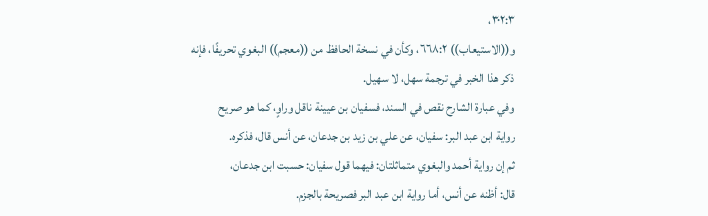٣٠٢:٣،
و((الاستيعاب)) ٦٦٨:٢، وكأن في نسخة الحافظ من ((معجم)) البغوي تحريفًا، فإنه
ذکر هذا الخبر في ترجمة سهل، لا سهیل.
وفي عبارة الشارح نقص في السند، فسفيان بن عيينة ناقل وراوٍ، كما هو صريح
رواية ابن عبد البر: سفيان، عن علي بن زيد بن جدعان، عن أنس قال، فذكره.
ثم إن رواية أحمد والبغوي متماثلتان: فيهما قول سفيان: حسبت ابن جدعان،
قال: أظنه عن أنس، أما رواية ابن عبد البر فصريحة بالجزم.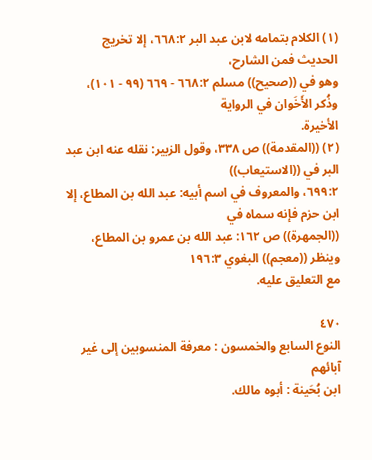(١) الكلام بتمامه لابن عبد البر ٦٦٨:٢، إلا تخريج الحديث فمن الشارح،
وهو في ((صحيح)) مسلم ٦٦٨:٢ - ٦٦٩ (٩٩ - ١٠١)، وذُكر الأَخَوان في الرواية
الأخيرة.
(٢) ((المقدمة)) ص ٣٣٨، وقول الزبير: نقله عنه ابن عبد البر في ((الاستيعاب))
٦٩٩:٢، والمعروف في اسم أبيه: عبد الله بن المطاع، إلا ابن حزم فإنه سماه في
((الجمهرة)) ص ١٦٢: عبد الله بن عمرو بن المطاع، وينظر ((معجم)) البغوي ١٩٦:٣
مع التعليق عليه.

٤٧٠
النوع السابع والخمسون : معرفة المنسوبين إلى غير آبائهم
ابن بُحَينة : أبوه مالك.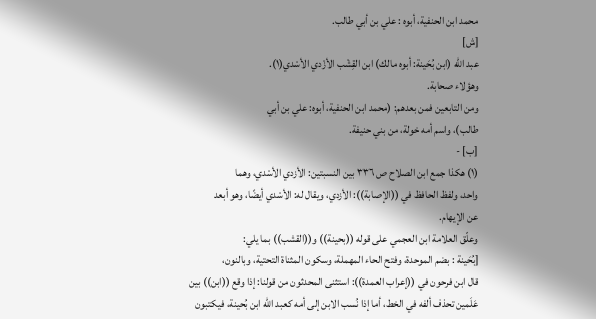محمد ابن الحنفية، أبوه : علي بن أبي طالب.
[ش]
عبد الله (ابن بُحَينة: أبوه مالك) ابن القِشْب الأزْدي الأسْدي(١).
وهؤلاء صحابة.
ومن التابعين فمن بعدهم: (محمد ابن الحنفية، أبوه: علي بن أبي
طالب)، واسم أمه خولة، من بني حنيفة.
[ب] -
(١) هكذا جمع ابن الصلاح ص ٣٣٦ بين النسبتين: الأزدي الأسْدي، وهما
واحد، ولفظ الحافظ في ((الإصابة)): الأزدي، ويقال له: الأسْدي أيضًا، وهو أبعد
عن الإيهام.
وعلّق العلامة ابن العجمي على قوله ((بحينة)) و((القشب)) بما يلي:
[بُحَينة : بضم الموحدة، وفتح الحاء المهملة، وسكون المثناة التحتية، وبالنون،
قال ابن فرحون في ((إعراب العمدة)): استثنى المحدثون من قولنا: إذا وقع ((ابن)) بين
عَلَمين تحذف ألفه في الخط، أما إذا نُسب الابن إلى أمه كعبد الله ابن بُحينة، فيكتبون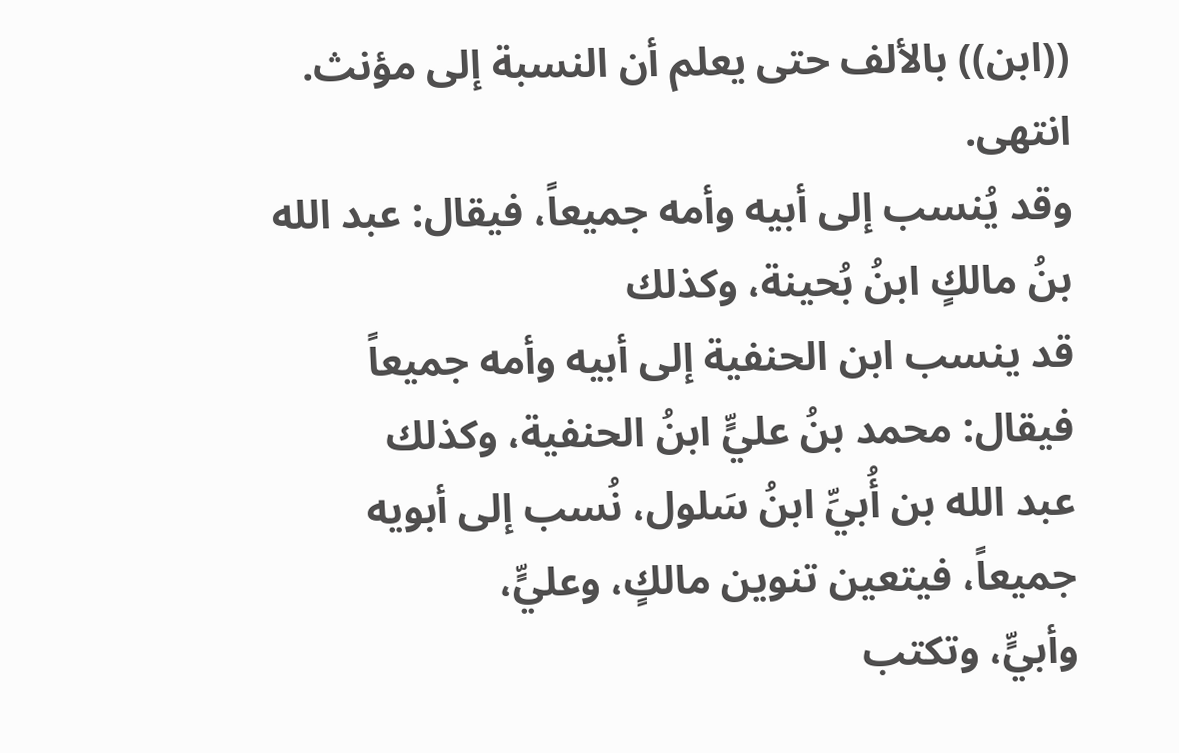((ابن)) بالألف حتى يعلم أن النسبة إلى مؤنث. انتهى.
وقد يُنسب إلى أبيه وأمه جميعاً، فيقال: عبد الله بنُ مالكٍ ابنُ بُحينة، وكذلك
قد ينسب ابن الحنفية إلى أبيه وأمه جميعاً فيقال: محمد بنُ عليٍّ ابنُ الحنفية، وكذلك
عبد الله بن أُبيِّ ابنُ سَلول، نُسب إلى أبويه جميعاً، فيتعين تنوين مالكٍ، وعليٍّ،
وأبيٍّ، وتكتب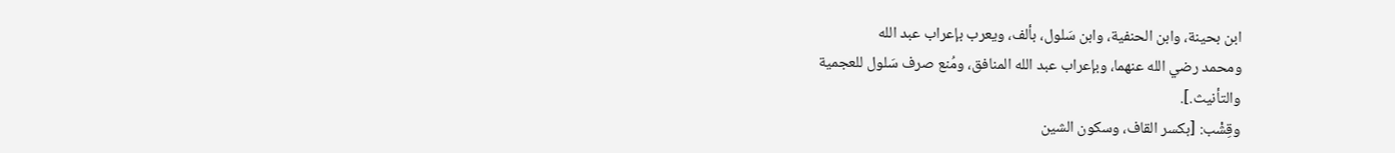ابن بحينة، وابن الحنفية، وابن سَلول، بألف، ويعرب بإعراب عبد الله
ومحمد رضي الله عنهما، وبإعراب عبد الله المنافق، ومُنع صرف سَلول للعجمية
والتأنيث.].
وقِشْب: [بكسر القاف، وسكون الشين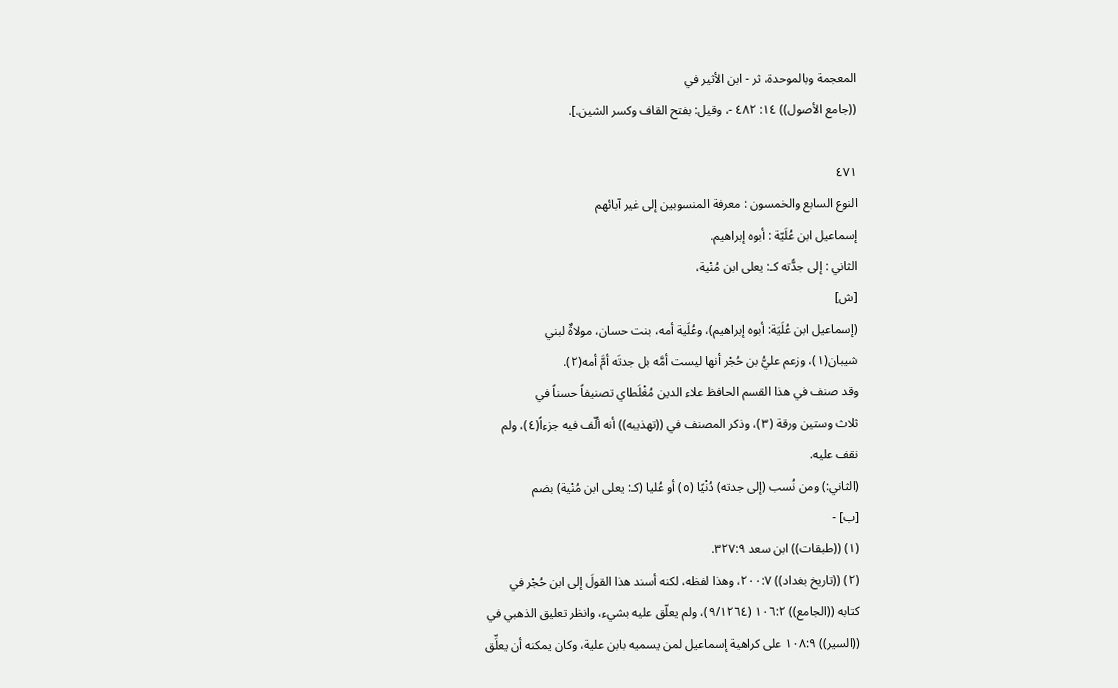المعجمة وبالموحدة، ثر - ابن الأثير في
((جامع الأصول)) ١٤: ٤٨٢ -، وقيل: بفتح القاف وكسر الشين.].

٤٧١
النوع السابع والخمسون : معرفة المنسوبين إلى غير آبائهم
إسماعيل ابن عُلَيّة : أبوه إبراهيم.
الثاني : إلی جدًّته کـ: یعلی ابن مُنْیة،
[ش]
(إسماعيل ابن عُلَيَة: أبوه إبراهيم)، وعُلَية أمه، بنت حسان، مولاةٌ لبني
شيبان(١)، وزعم عليُّ بن حُجْر أنها ليست أمَّه بل جدتَه أمَّ أمه(٢).
وقد صنف في هذا القسم الحافظ علاء الدين مُغْلَطاي تصنيفاً حسناً في
ثلاث وستين ورقة (٣)، وذكر المصنف في ((تهذيبه)) أنه ألّف فيه جزءاً(٤)، ولم
نقف علیه.
(الثاني:) ومن نُسب (إلى جدته) دُنْيًا (٥) أو عُليا (كـ: يعلى ابن مُنْية) بضم
[ب] -
(١) ((طبقات)) ابن سعد ٣٢٧:٩.
(٢) ((تاريخ بغداد)) ٢٠٠:٧، وهذا لفظه، لكنه أسند هذا القولَ إلى ابن حُجْر في
كتابه ((الجامع)) ١٠٦:٢ (٩/١٢٦٤)، ولم يعلّق عليه بشيء، وانظر تعليق الذهبي في
((السير)) ١٠٨:٩ على كراهية إسماعيل لمن يسميه بابن علية، وكان يمكنه أن يعلِّق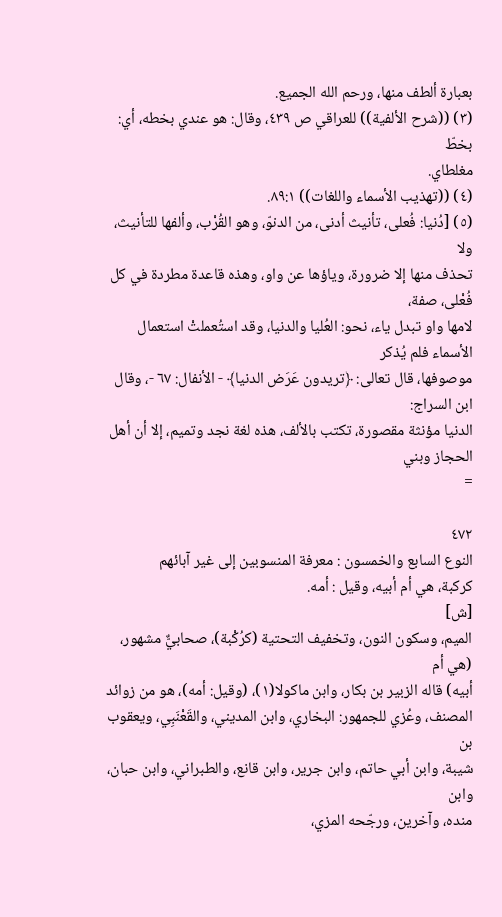بعبارة ألطف منها، ورحم الله الجميع.
(٣) ((شرح الألفية)) للعراقي ص ٤٣٩، وقال: هو عندي بخطه، أي: بخطّ
مغلطاي.
(٤) ((تهذيب الأسماء واللغات)) ٨٩:١.
(٥) [دُنيا: فُعلى، تأنيث أدنى، من الدنوّ، وهو القُرْب، وألفها للتأنيث، ولا
تحذف منها إلا ضرورة، وياؤها عن واو، وهذه قاعدة مطردة في كل فُعْلى، صفة،
لامها واو تبدل ياء، نحو: العُليا والدنيا، وقد استُعملتْ استعمال الأسماء فلم يُذكر
موصوفها، قال تعالى: ﴿تريدون عَرَض الدنيا﴾ - الأنفال: ٦٧ -، وقال ابن السراج:
الدنيا مؤنثة مقصورة، تكتب بالألف، هذه لغة نجد وتميم، إلا أن أهل الحجاز وبني
=

٤٧٢
النوع السابع والخمسون : معرفة المنسوبين إلى غير آبائهم
کرکبة، هي أم أبيه، وقيل : أمه.
[ش]
الميم، وسكون النون، وتخفيف التحتية (كرُكْبة)، صحابيٌّ مشهور، (هي أم
أبيه) قاله الزبير بن بكار، وابن ماكولا(١)، (وقيل: أمه)، هو من زوائد
المصنف، وعُزي للجمهور: البخاري، وابن المديني، والقَعْنَبِي، ويعقوب بن
شيبة، وابن أبي حاتم، وابن جرير، وابن قانع، والطبراني، وابن حبان، وابن
منده، وآخرين، ورجّحه المزي،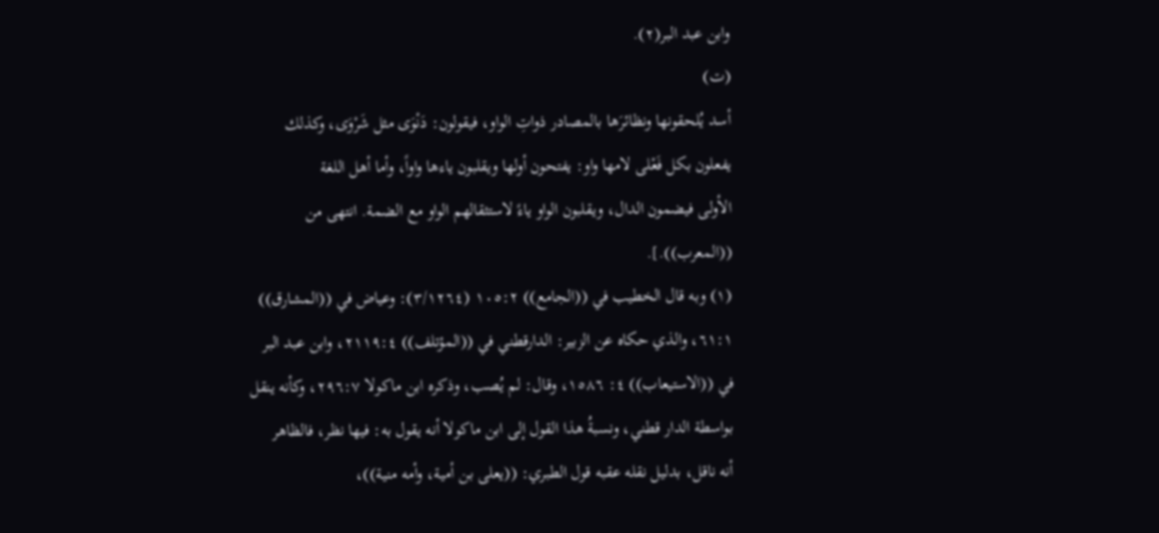وابن عبد البر(٢).
(ت)
أسد يُلحقونها ونظائرَها بالمصادر ذواتِ الواو، فيقولون: دَنْوَى مثل شَرْوَى، وكذلك
يفعلون بكل فَعْلى لامها واو: يفتحون أولها ويقلبون ياءها واواً، وأما أهل اللغة
الأولى فيضمون الدال، ويقلبون الواو ياءً لاستثقالهم الواو مع الضمة. انتهى من
((المعرب)).].
(١) وبه قال الخطيب في ((الجامع)) ١٠٥:٢ (٣/١٢٦٤): وعياض في ((المشارق))
٦١:١، والذي حكاه عن الزبير: الدارقطني في ((المؤتلف)) ٢١١٩:٤، وابن عبد البر
في ((الاستيعاب)) ٤: ١٥٨٦، وقال: لم يُصب، وذكره ابن ماكولا ٢٩٦:٧، وكأنه ينقل
بواسطة الدار قطني، ونسبةُ هذا القول إلى ابن ماكولا أنه يقول به: فيها نظر، فالظاهر
أنه ناقل، بدليل نقله عقبه قول الطبري: ((يعلى بن أمية، وأمه منية))،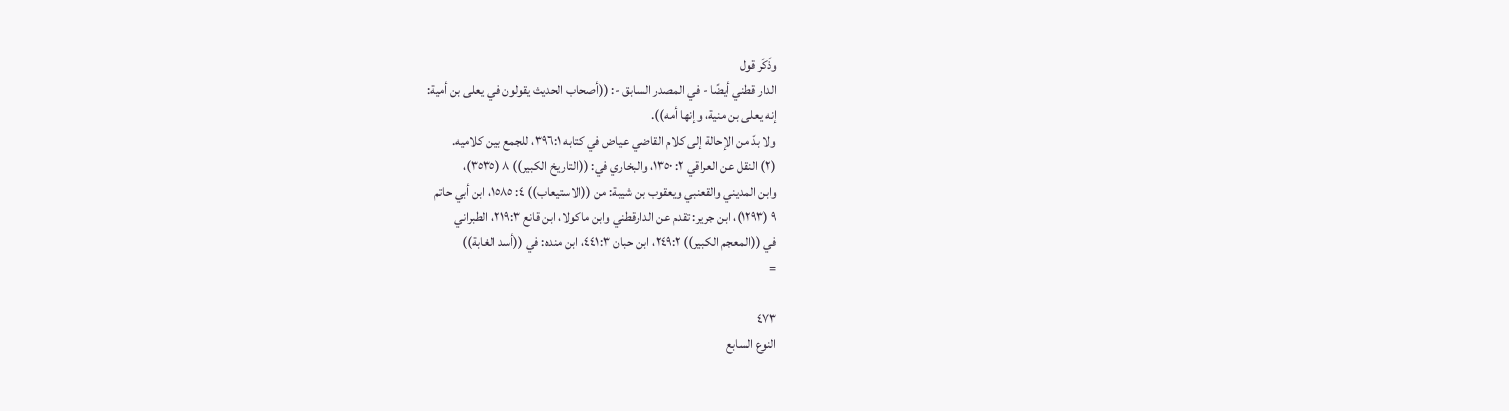وذَكَر قول
الدار قطني أيضًا - في المصدر السابق -: ((أصحاب الحديث يقولون في يعلى بن أمية:
إنه يعلى بن منية، وإنها أمه)).
ولا بدّ من الإحالة إلى كلام القاضي عياض في كتابه ٣٩٦:١، للجمع بین کلاميه.
(٢) النقل عن العراقي ٢: ١٣٥٠، والبخاري في: ((التاريخ الكبير)) ٨ (٣٥٣٥)،
وابن المديني والقعنبي ويعقوب بن شيبة: من ((الاستيعاب)) ٤: ١٥٨٥، ابن أبي حاتم
٩ (١٢٩٣)، ابن جرير: تقدم عن الدارقطني وابن ماكولا، ابن قانع ٢١٩:٣، الطبراني
في ((المعجم الكبير)) ٢٤٩:٢، ابن حبان ٤٤١:٣، ابن منده: في ((أسد الغابة))
=

٤٧٣
النوع السابع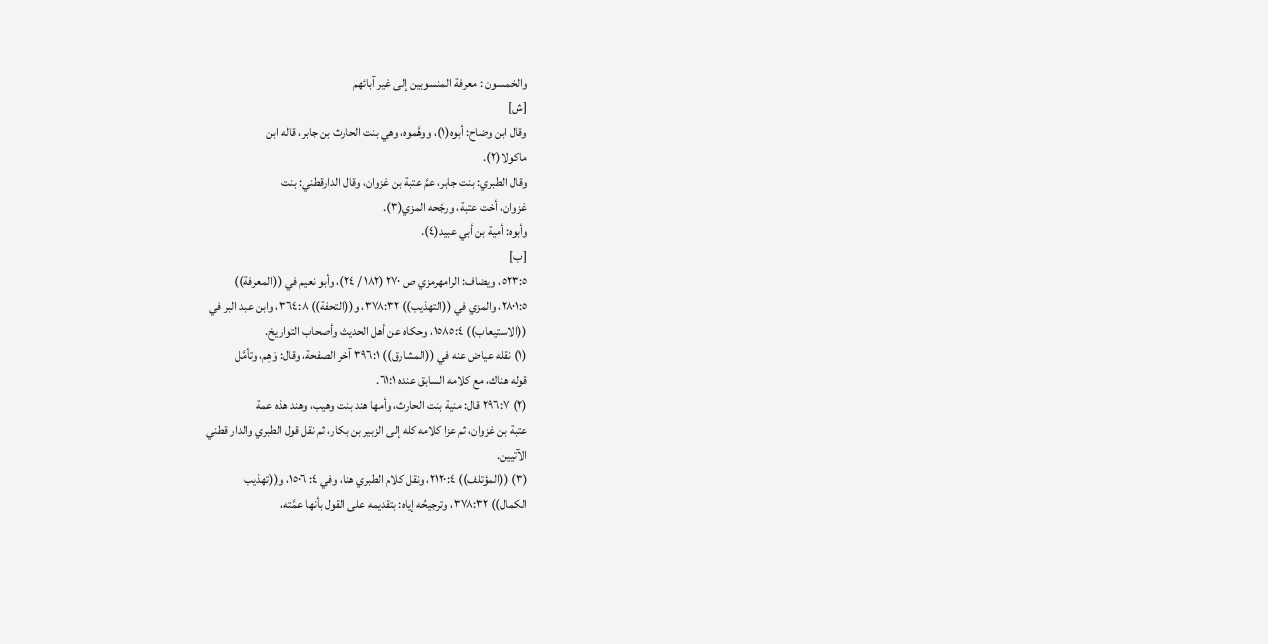والخمسون : معرفة المنسوبين إلى غير آبائهم
[ش]
وقال ابن وضاح: أبوه(١)، ووهَّموه، وهي بنت الحارث بن جابر، قاله ابن
ماكولا(٢).
وقال الطبري: بنت جابر، عمَّ عتبة بن غزوان، وقال الدارقطني: بنت
غزوان، أخت عتبة، ورجّحه المزي(٣).
وأبوه: أمية بن أبي عبيد(٤).
[ب]
٥٢٣:٥، ويضاف: الرامهرمزي ص ٢٧٠ (١٨٢ / ٢٤)، وأبو نعيم في ((المعرفة))
٢٨٠١:٥، والمزي في ((التهذيب)) ٣٧٨:٣٢، و((التحفة)) ٣٦٤:٨، وابن عبد البر في
((الاستيعاب)) ١٥٨٥:٤، وحكاه عن أهل الحديث وأصحاب التواريخ.
(١) نقله عياض عنه في ((المشارق)) ٣٩٦:١ آخر الصفحة، وقال: وَهِم، وتأمَّل
قوله هناك، مع كلامه السابق عنده ٦١:١.
(٢) ٢٩٦:٧ قال: منية بنت الحارث، وأمها هند بنت وهيب، وهند هذه عمة
عتبة بن غزوان، ثم عزا كلامه كله إلى الزبير بن بكار، ثم نقل قول الطبري والدار قطني
الآتيين.
(٣) ((المؤتلف)) ٢١٢٠:٤، ونقل كلام الطبري هنا، وفي ٤: ١٥٠٦، و((تهذيب
الكمال)) ٣٧٨:٣٢، وترجيحُه إياه: بتقديمه على القول بأنها عمَّته،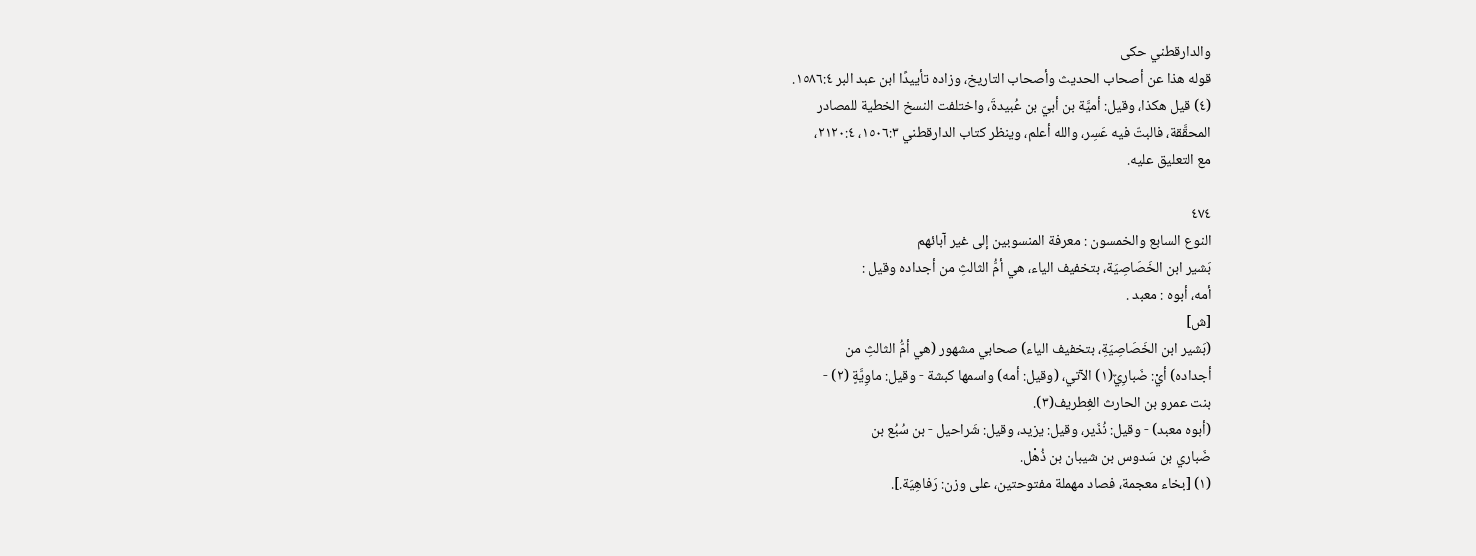والدارقطني حكى
قوله هذا عن أصحاب الحديث وأصحاب التاريخ، وزاده تأييدًا ابن عبد البر ١٥٨٦:٤.
(٤) قيل هكذا، وقيل: أميَّة بن أبيّ بن عُبيدةَ، واختلفت النسخ الخطية للمصادر
المحقَّقة، فالبتّ فيه عَسِر، والله أعلم، وينظر كتاب الدارقطني ١٥٠٦:٣، ٢١٢٠:٤،
مع التعليق عليه.

٤٧٤
النوع السابع والخمسون : معرفة المنسوبين إلى غير آبائهم
بَشير ابن الخَصَاصِيَة، بتخفيف الياء، هي أمُّ الثالثِ من أجداده وقيل :
أمه، أبوه : معبد .
[ش]
(بَشير ابن الخَصَاصِيَةِ، بتخفيف الياء) صحابي مشهور (هي أمُّ الثالثِ من
أجداده) أيْ: ضَبارِيٌ(١) الآتي، (وقيل: أمه) واسمها كبشة - وقيل: ماوِيَّةٍ (٢) -
بنت عمرو بن الحارث الغِطريف(٣).
(أبوه معبد) - وقيل: نُذَير، وقيل: يزيد، وقيل: شَراحيل - بن سُبُع بن
ضَباري بن سَدوس بن شيبان بن ذُهْل.
(١) [بخاء معجمة، فصاد مهملة مفتوحتين، على وزن: رَفاهِيَة.].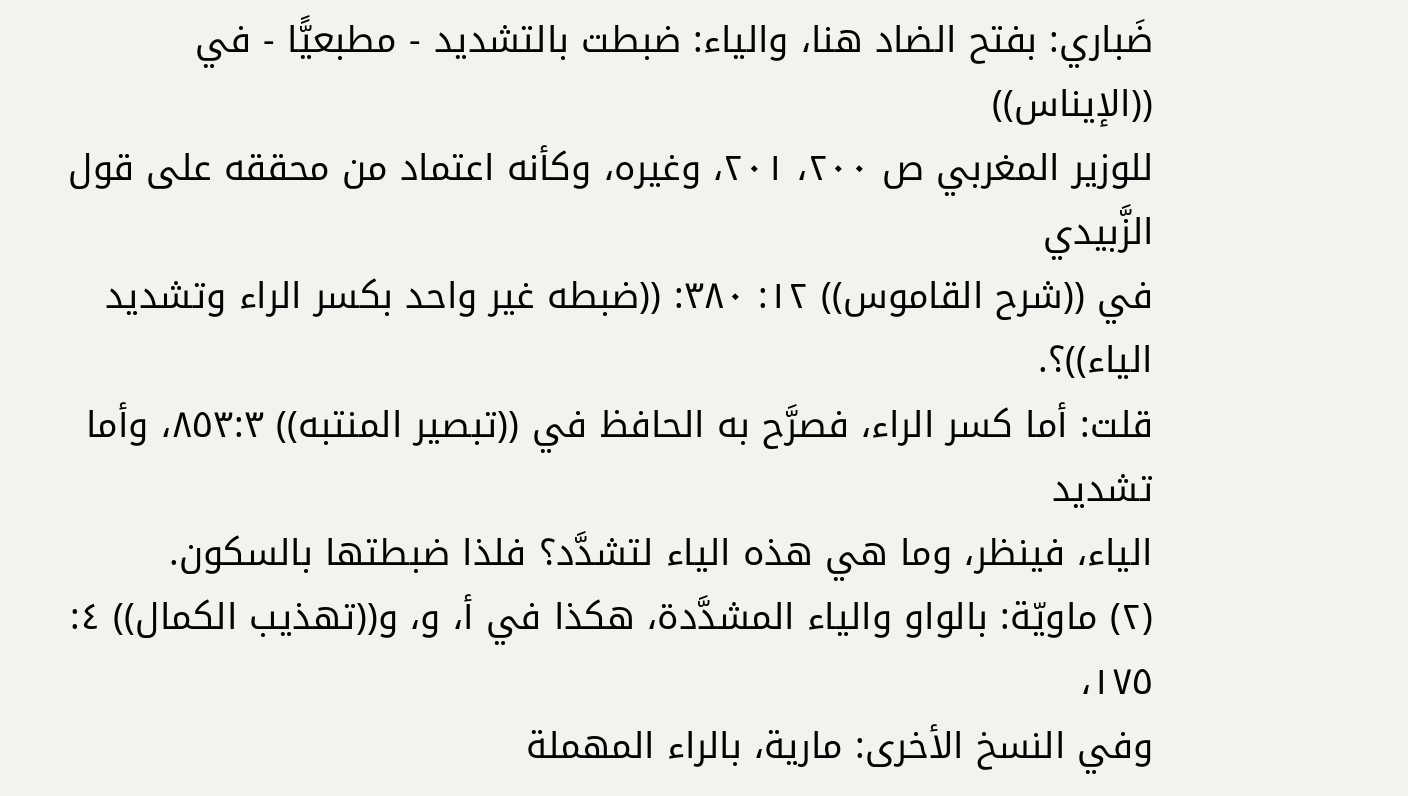ضَباري: بفتح الضاد هنا، والياء: ضبطت بالتشديد - مطبعيًّا - في ((الإيناس))
للوزير المغربي ص ٢٠٠، ٢٠١، وغيره، وكأنه اعتماد من محققه على قول الزَّبيدي
في ((شرح القاموس)) ١٢: ٣٨٠: ((ضبطه غير واحد بكسر الراء وتشديد الياء))؟.
قلت: أما كسر الراء، فصرَّح به الحافظ في ((تبصير المنتبه)) ٨٥٣:٣، وأما تشديد
الياء، فينظر، وما هي هذه الياء لتشدَّد؟ فلذا ضبطتها بالسكون.
(٢) ماويّة: بالواو والياء المشدَّدة، هكذا في أ، و، و((تهذيب الكمال)) ٤: ١٧٥،
وفي النسخ الأخرى: مارية، بالراء المهملة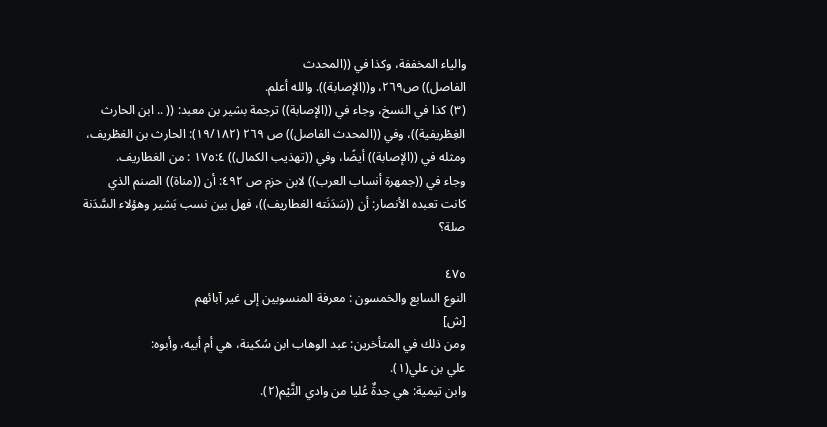والياء المخففة، وكذا في ((المحدث
الفاصل)) ص٢٦٩، و((الإصابة)). والله أعلم.
(٣) كذا في النسخ، وجاء في ((الإصابة)) ترجمة بشير بن معبد: (( .. ابن الحارث
الغِطْريفية))، وفي ((المحدث الفاصل)) ص ٢٦٩ (١٩/١٨٢): الحارث بن الغطْريف،
ومثله في ((الإصابة)) أيضًا، وفي ((تهذيب الكمال)) ١٧٥:٤ : من الغطاريف.
وجاء في ((جمهرة أنساب العرب)) لابن حزم ص ٤٩٢: أن ((مناة)) الصنم الذي
كانت تعبده الأنصار: أن ((سَدَنَته الغطاريف))، فهل بين نسب بَشير وهؤلاء السَّدَنة
صلة؟

٤٧٥
النوع السابع والخمسون : معرفة المنسوبين إلى غير آبائهم
[ش]
ومن ذلك في المتأخرين: عبد الوهاب ابن سُكينة، هي أم أبيه، وأبوه:
علي بن علي(١).
وابن تيمية: هي جدةٌ عُليا من وادي الثَّيْم(٢).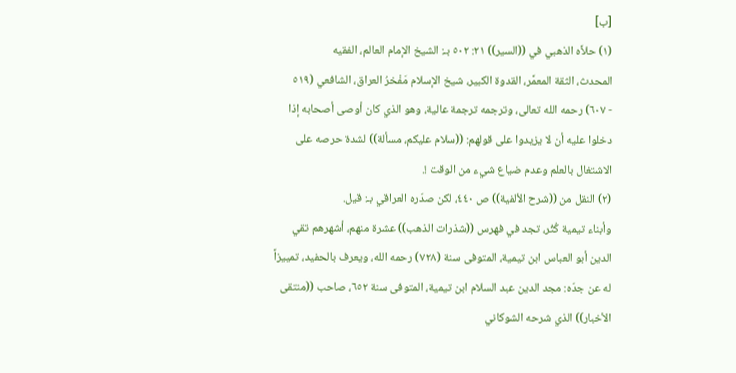[ب]
(١) حلاَّه الذهبي في ((السير)) ٢١: ٥٠٢ بـ: الشيخ الإمام العالم، الفقيه
المحدث، الثقة المعمَّر، القدوة الكبير، شيخ الإسلام مَفْخرُ العراق، الشافعي (٥١٩
- ٦٠٧) رحمه الله تعالى، وترجمه ترجمة عالية، وهو الذي كان أوصى أصحابه إذا
دخلوا عليه أن لا يزيدوا على قولهم: ((سلام عليكم، مسألة)) لشدة حرصه على
الاشتغال بالعلم وعدم ضياع شيء من الوقت !.
(٢) النقل من ((شرح الألفية)) ص ٤٤٠، لكن صدّره العراقي بـ: قيل.
وأبناء تيمية كُثُر، تجد في فهرس ((شذرات الذهب)) عشرة منهم، أشهرهم تقي
الدين أبو العباس ابن تيمية، المتوفى سنة (٧٢٨) رحمه الله، ويعرف بالحفيد، تمييزاً
له عن جدّه: مجد الدين عبد السلام ابن تيمية، المتوفى سنة ٦٥٢، صاحب ((منتقى
الأخبار)) الذي شرحه الشوكاني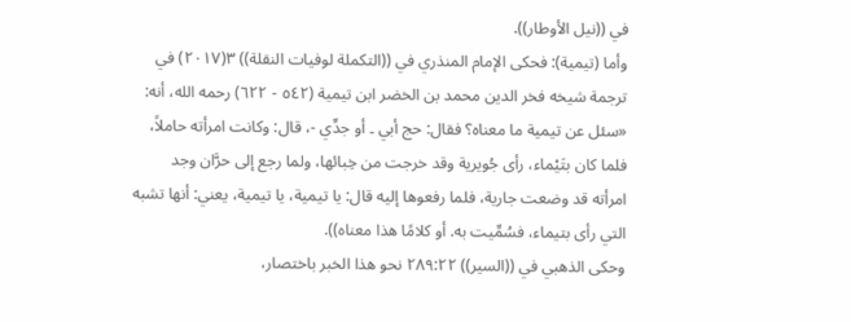في ((نيل الأوطار)).
وأما (تيمية): فحكى الإمام المنذري في ((التكملة لوفيات النقلة)) ٣(٢٠١٧) في
ترجمة شيخه فخر الدين محمد بن الخضر ابن تيمية (٥٤٢ - ٦٢٢) رحمه الله، أنه:
«سئل عن تيمية ما معناه؟ فقال: حج أبي ۔ أو جدِّي -، قال: وكانت امرأته حاملاً،
فلما كان بتَيْماء، رأى جُويرية وقد خرجت من خِبائها، ولما رجع إلى حرَّان وجد
امرأته قد وضعت جارية، فلما رفعوها إليه قال: يا تيمية، يا تيمية، يعني: أنها تشبه
التي رأى بتيماء، فسُمِّيت به. أو كلامًا هذا معناه)).
وحكى الذهبي في ((السير)) ٢٨٩:٢٢ نحو هذا الخبر باختصار،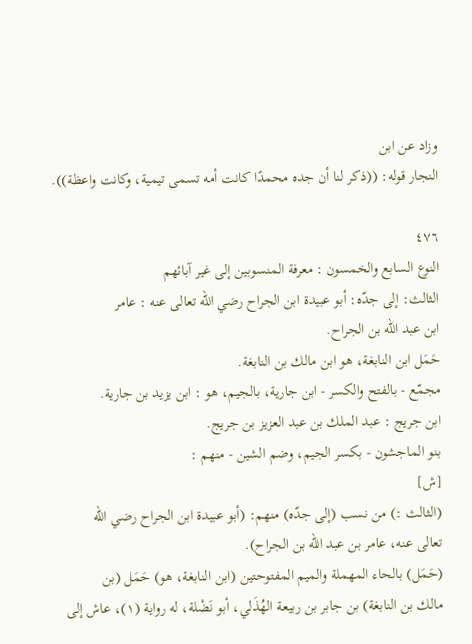وزاد عن ابن
النجار قوله: ((ذكر لنا أن جده محمدًا كانت أمه تسمى تيمية، وكانت واعظة)).

٤٧٦
النوع السابع والخمسون : معرفة المنسوبين إلى غير آبائهم
الثالث: إلى جدّه: أبو عبيدة ابن الجراح رضي الله تعالى عنه : عامر
ابن عبد الله بن الجراح.
حَمَل ابن النابغة، هو ابن مالك بن النابغة.
مجمّع - بالفتح والكسر - ابن جارية، بالجيم، هو : ابن يزيد بن جارية.
ابن جريج : عبد الملك بن عبد العزيز بن جريج.
بنو الماجشون - بكسر الجيم، وضم الشين - منهم :
[ش]
(الثالث :) من نسب (إلى جدّه) منهم: (أبو عبيدة ابن الجراح رضي الله
تعالى عنه، عامر بن عبد الله بن الجراح).
(حَمَل) بالحاء المهملة والميم المفتوحتين (ابن النابغة، هو) حَمَل (بن
مالك بن النابغة) بن جابر بن ربيعة الهُذَلي، أبو نَضْلة، له رواية (١)، عاش إلى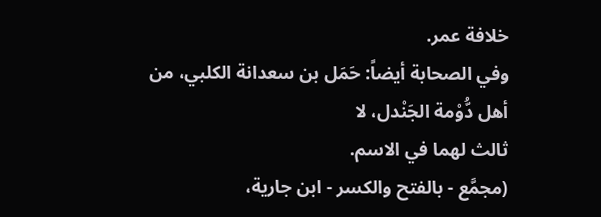خلافة عمر.
وفي الصحابة أيضاً: حَمَل بن سعدانة الكلبي، من أهل دُّوْمة الجَنْدل، لا
ثالث لهما في الاسم.
(مجمَّع - بالفتح والكسر - ابن جارية،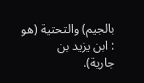بالجيم) والتحتية (هو : ابن يزيد بن
جارية).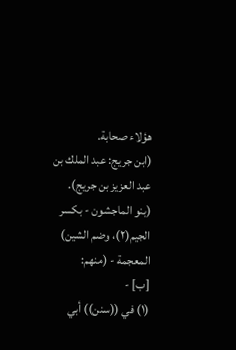هؤلاء صحابة.
(ابن جريج: عبد الملك بن عبد العزيز بن جريج).
(بنو الماجشون - بكسر الجيم(٢)، وضم الشين) المعجمة - (منهم:
[ب] -
(١) في ((سنن)) أبي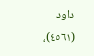داود (٤٥٦١)،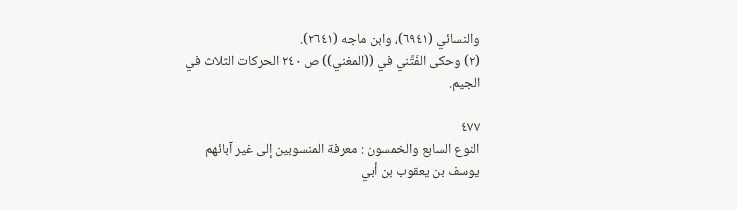والنسائي (٦٩٤١)، وابن ماجه (٢٦٤١).
(٢) وحكى الفَتَّني في ((المغني)) ص ٢٤٠ الحركات الثلاث في الجيم.

٤٧٧
النوع السابع والخمسون : معرفة المنسوبين إلى غير آبائهم
يوسف بن يعقوب بن أبي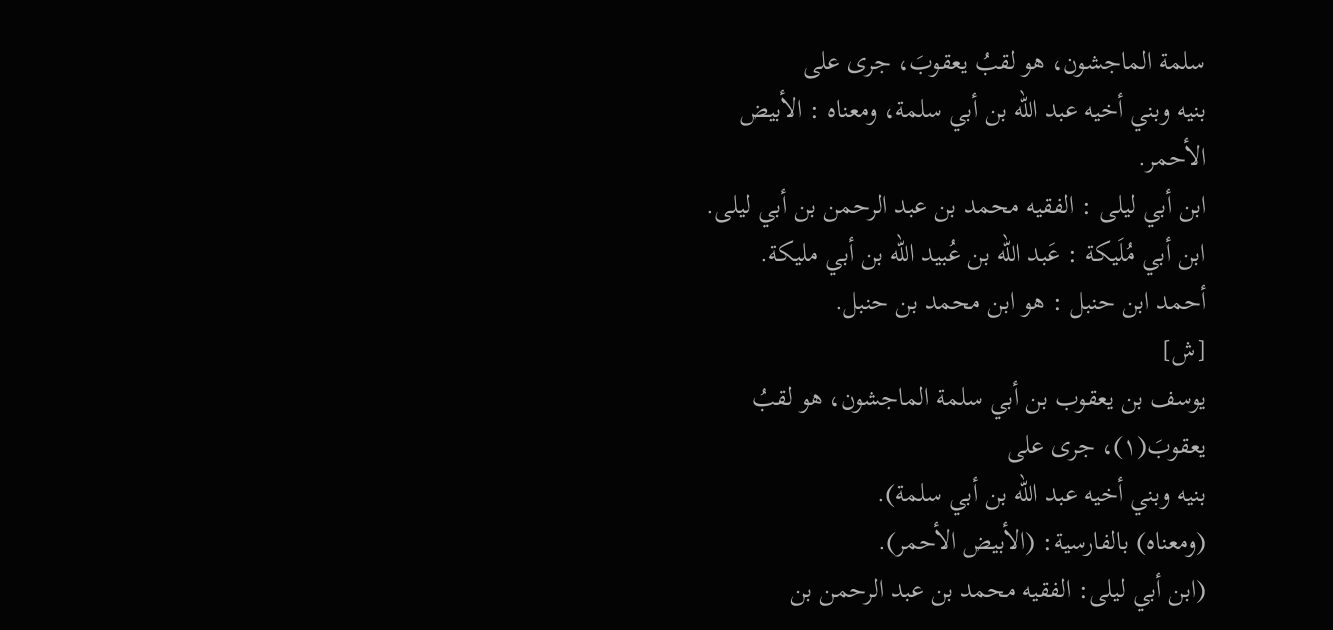سلمة الماجشون، هو لقبُ يعقوبَ، جرى على
بنيه وبني أخيه عبد الله بن أبي سلمة، ومعناه : الأبيض الأحمر.
ابن أبي ليلى : الفقيه محمد بن عبد الرحمن بن أبي ليلى.
ابن أبي مُلَيكة : عَبد الله بن عُبيد الله بن أبي مليكة.
أحمد ابن حنبل : هو ابن محمد بن حنبل.
[ش]
يوسف بن يعقوب بن أبي سلمة الماجشون، هو لقبُ يعقوبَ(١)، جرى على
بنيه وبني أخيه عبد الله بن أبي سلمة).
(ومعناه) بالفارسية: (الأبيض الأحمر).
(ابن أبي ليلى: الفقيه محمد بن عبد الرحمن بن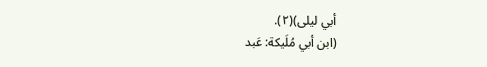أبي ليلى)(٢).
(ابن أبي مُلَيكة: عَبد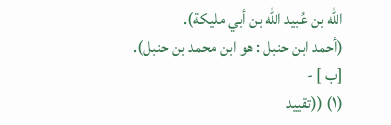الله بن عُبيد الله بن أبي مليكة).
(أحمد ابن حنبل : هو ابن محمد بن حنبل).
[ب ] -
(١) ((تقييد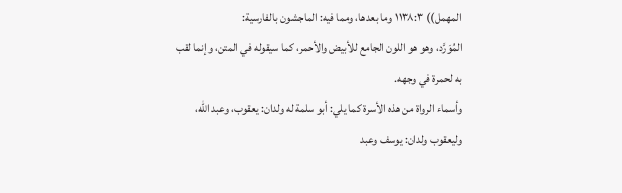المهمل)) ١١٣٨:٣ وما بعدها، ومما فيه: الماجشون بالفارسية:
المُوَرَّد، وهو هو اللون الجامع للأبيض والأحمر، كما سيقوله في المتن، وإنما لقب
به لحمرة في وجهه.
وأسماء الرواة من هذه الأسرة كما يلي: أبو سلمة له ولدان: يعقوب، وعبد الله،
وليعقوب ولدان: يوسف وعبد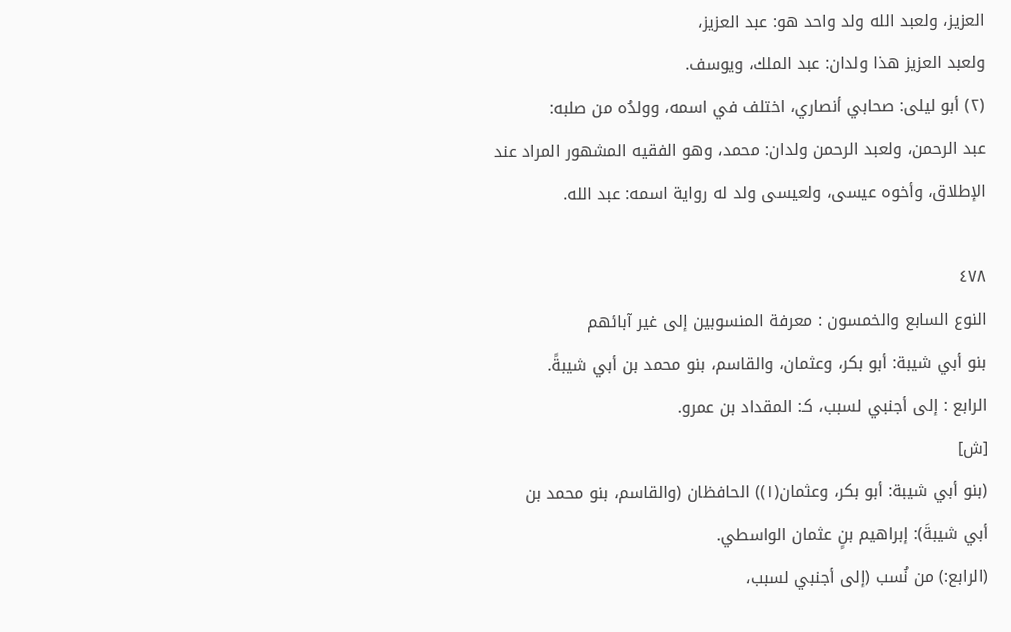العزيز، ولعبد الله ولد واحد هو: عبد العزيز،
ولعبد العزيز هذا ولدان: عبد الملك، ويوسف.
(٢) أبو ليلى: صحابي أنصاري، اختلف في اسمه، وولدُه من صلبه:
عبد الرحمن، ولعبد الرحمن ولدان: محمد، وهو الفقيه المشهور المراد عند
الإطلاق، وأخوه عيسى، ولعيسى ولد له رواية اسمه: عبد الله.

٤٧٨
النوع السابع والخمسون : معرفة المنسوبين إلى غير آبائهم
بنو أبي شيبة: أبو بكر، وعثمان، والقاسم، بنو محمد بن أبي شيبةً.
الرابع : إلى أجنبي لسبب، كـ: المقداد بن عمرو.
[ش]
(بنو أبي شيبة: أبو بكر، وعثمان(١)) الحافظان (والقاسم، بنو محمد بن
أبي شيبةَ): إبراهيم بنٍ عثمان الواسطي.
(الرابع:) من نُسب (إلى أجنبي لسبب،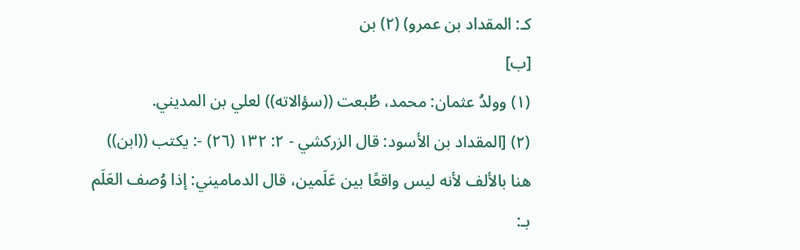كـ: المقداد بن عمرو) (٢) بن
[ب]
(١) وولدُ عثمان: محمد، طُبعت ((سؤالاته)) لعلي بن المديني.
(٢) [المقداد بن الأسود: قال الزركشي - ٢: ١٣٢ (٢٦) -: يكتب ((ابن))
هنا بالألف لأنه ليس واقعًا بين عَلَمين، قال الدماميني: إذا وُصف العَلَم
بـ: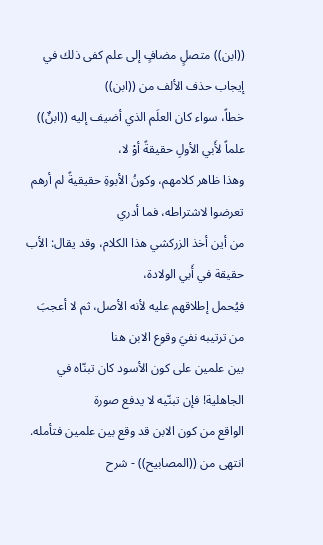((ابن)) متصلٍ مضافٍ إلى علم كفى ذلك في إيجاب حذف الألف من ((ابن))
خطاً، سواء كان العلَم الذي أضيف إليه ((ابنٌ)) علماً لأَبي الأولِ حقيقةً أوْ لا،
وهذا ظاهر كلامهم، وكونُ الأبوةِ حقيقيةً لم أرهم تعرضوا لاشتراطه، فما أدري
من أين أخذ الزركشي هذا الكلام، وقد يقال: الأب حقيقة في أَبي الولادة،
فيُحمل إطلاقهم عليه لأنه الأصل، ثم لا أعجبَ من ترتيبه نفيَ وقوع الابن هنا
بين علمين على كون الأسود كان تبنّاه في الجاهلية! فإن تبنّيه لا يدفع صورة
الواقع من كون الابن قد وقع بين علمين فتأمله. انتهى من ((المصابيح)) - شرح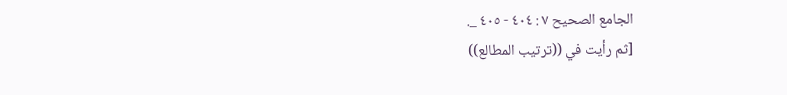الجامع الصحيح ٧ : ٤٠٤ - ٤٠٥ _.
[ثم رأيت في ((ترتيب المطالع))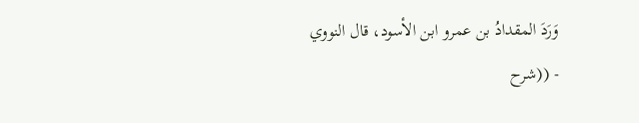وَرَدَ المقدادُ بن عمرو ابن الأسود، قال النووي
- ((شرح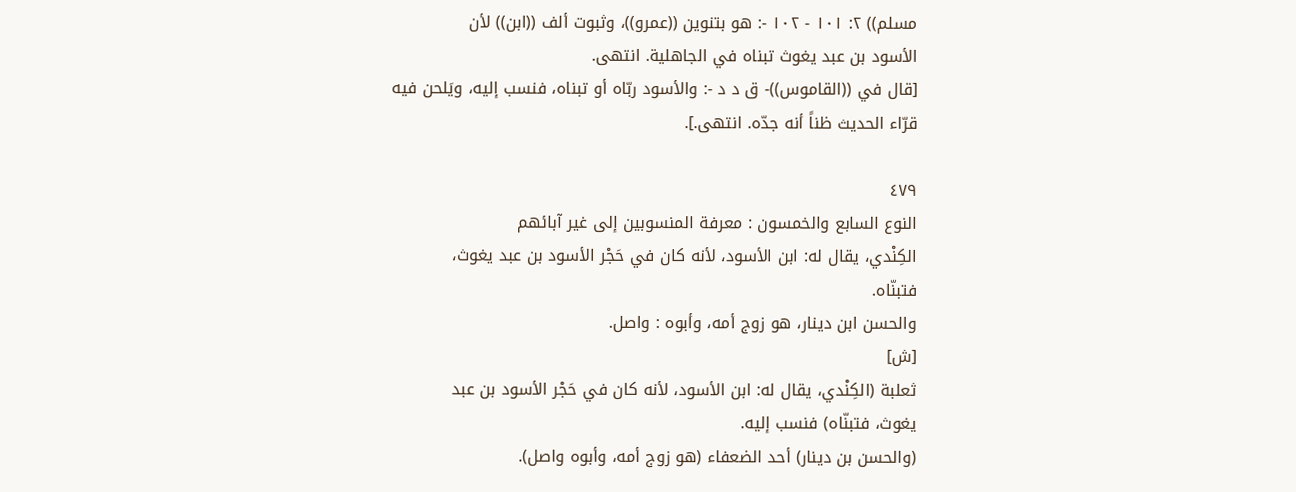مسلم)) ٢: ١٠١ - ١٠٢ -: هو بتنوين ((عمرو))، وثبوت ألف ((ابن)) لأن
الأسود بن عبد يغوث تبناه في الجاهلية. انتهى.
[قال في ((القاموس))- ق د د -: والأسود ربّاه أو تبناه، فنسب إليه، ويَلحن فيه
قرّاء الحديث ظناً أنه جدّه. انتهى.].

٤٧٩
النوع السابع والخمسون : معرفة المنسوبين إلى غير آبائهم
الكِنْدي، يقال له: ابن الأسود، لأنه كان في حَجْر الأسود بن عبد يغوث،
فتبنّاه.
والحسن ابن دينار، هو زوج أمه، وأبوه : واصل.
[ش]
ثعلبة (الكِنْدي، يقال له: ابن الأسود، لأنه كان في حَجْر الأسود بن عبد
یغوث، فتبنّاه) فنسب إليه.
(والحسن بن دينار) أحد الضعفاء (هو زوج أمه، وأبوه واصل).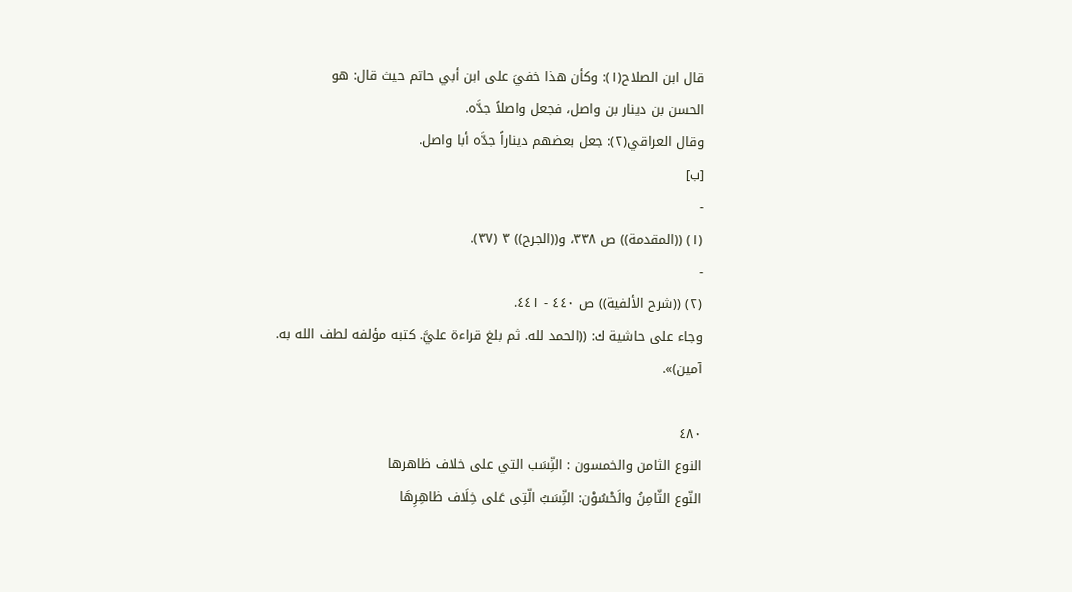قال ابن الصلاح(١): وكأن هذا خفيَ على ابن أبي حاتم حيث قال: هو
الحسن بن دینار بن واصل، فجعل واصلاً جدَّه.
وقال العراقي(٢): جعل بعضهم ديناراً جدَّه أبا واصل.
[ب]
-
(١) ((المقدمة)) ص ٣٣٨، و((الجرح)) ٣ (٣٧).
-
(٢) ((شرح الألفية)) ص ٤٤٠ - ٤٤١.
وجاء على حاشية ك: ((الحمد لله. ثم بلغ قراءة عليَّ. كتبه مؤلفه لطف الله به.
آمین)».

٤٨٠
النوع الثامن والخمسون : النِّسَب التي على خلاف ظاهرها
النّوع الثّامِنُ والَحْسُوْن: النِّسَبُ الّتِى عَلى خِلَاف ظاهِرِهَا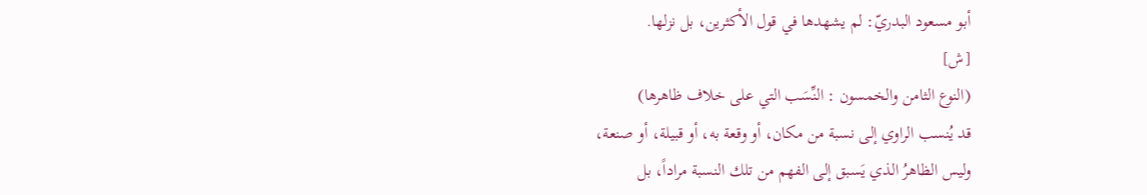أبو مسعود البدريّ: لم يشهدها في قول الأكثرین، بل نزلها.
[ش]
(النوع الثامن والخمسون : النِّسَب التي على خلاف ظاهرها)
قد يُنسب الراوي إلى نسبة من مكان، أو وقعة به، أو قبيلة، أو صنعة،
وليس الظاهرُ الذي يَسبق إلى الفهم من تلك النسبة مراداً، بل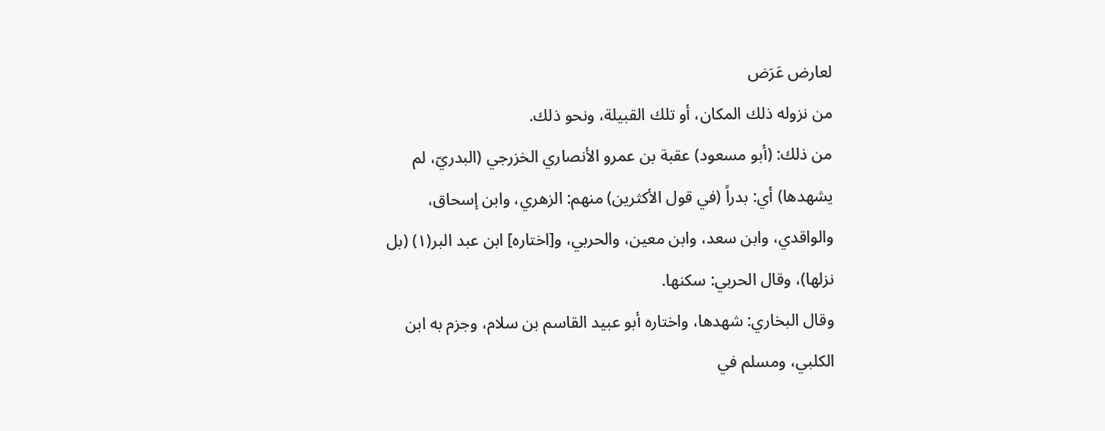لعارض عَرَض
من نزوله ذلك المكان، أو تلك القبيلة، ونحو ذلك.
من ذلك: (أبو مسعود) عقبة بن عمرو الأنصاري الخزرجي (البدريّ، لم
يشهدها) أي: بدراً (في قول الأكثرين) منهم: الزهري، وابن إسحاق،
والواقدي، وابن سعد، وابن معين، والحربي، و[اختاره] ابن عبد البر(١) (بل
نزلها)، وقال الحربي: سکنها.
وقال البخاري: شهدها، واختاره أبو عبيد القاسم بن سلام، وجزم به ابن
الكلبي، ومسلم في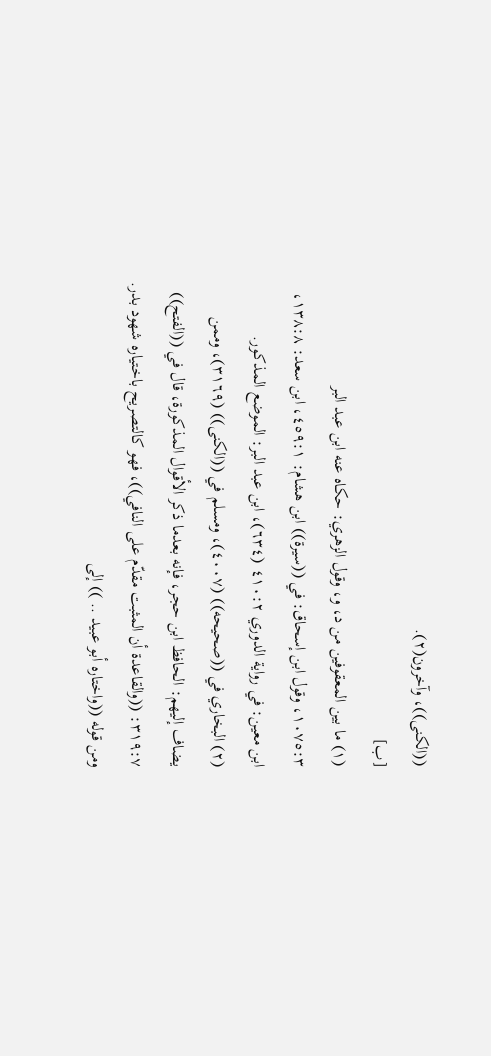((الكنى))، وآخرون(٢).
[ب]
(١) ما بين المعقوفين من د، و، وقول الزهري: حكاه عنه ابن عبد البر
١٠٧٥:٣، وقول ابن إسحاق: في ((سيرة)) ابن هشام: ٤٥٩:١، ابن سعد: ١٣٨:٨،
ابن معين: في رواية الدوري ٤١٠:٢ (٦٣٤)، ابن عبد البر: الموضع المذكور.
(٢) البخاري في ((صحيحه)) (٤٠٠٧)، ومسلم في ((الكنى)) (٣١٦٩)، وممن
يضاف إليهم: الحافظ ابن حجر، فإنه بعدما ذكر الأقوال المذكورة، قال في ((الفتح))
٣١٩:٧: ((والقاعدة أن المثبت مقدّم على النافي))، فهو کالتصريح باختياره شهود بدر.
ومن قوله ((واختاره أبو عبيد .. )) إلى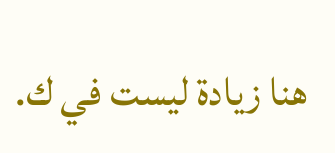هنا زيادة ليست في ك.